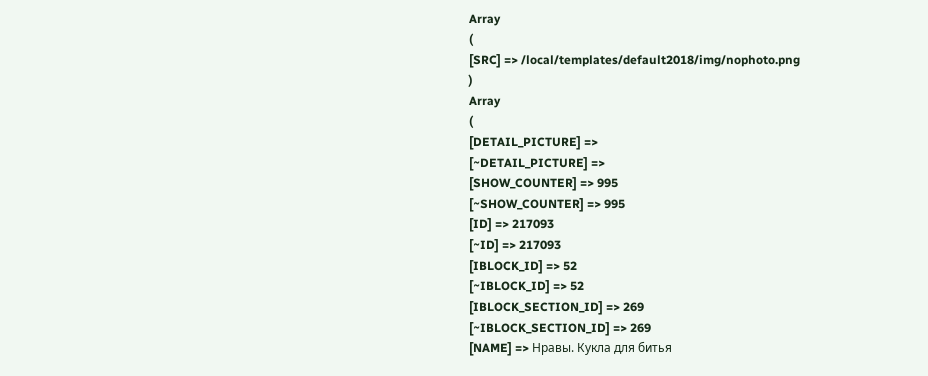Array
(
[SRC] => /local/templates/default2018/img/nophoto.png
)
Array
(
[DETAIL_PICTURE] =>
[~DETAIL_PICTURE] =>
[SHOW_COUNTER] => 995
[~SHOW_COUNTER] => 995
[ID] => 217093
[~ID] => 217093
[IBLOCK_ID] => 52
[~IBLOCK_ID] => 52
[IBLOCK_SECTION_ID] => 269
[~IBLOCK_SECTION_ID] => 269
[NAME] => Нравы. Кукла для битья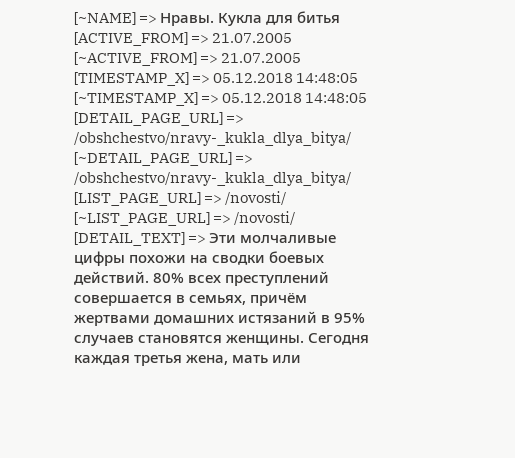[~NAME] => Нравы. Кукла для битья
[ACTIVE_FROM] => 21.07.2005
[~ACTIVE_FROM] => 21.07.2005
[TIMESTAMP_X] => 05.12.2018 14:48:05
[~TIMESTAMP_X] => 05.12.2018 14:48:05
[DETAIL_PAGE_URL] => /obshchestvo/nravy-_kukla_dlya_bitya/
[~DETAIL_PAGE_URL] => /obshchestvo/nravy-_kukla_dlya_bitya/
[LIST_PAGE_URL] => /novosti/
[~LIST_PAGE_URL] => /novosti/
[DETAIL_TEXT] => Эти молчаливые цифры похожи на сводки боевых действий. 80% всех преступлений совершается в семьях, причём жертвами домашних истязаний в 95% случаев становятся женщины. Сегодня каждая третья жена, мать или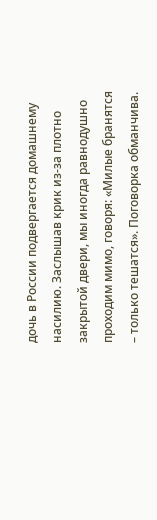дочь в России подвергается домашнему насилию. Заслышав крик из-за плотно закрытой двери, мы иногда равнодушно проходим мимо, говоря: «Милые бранятся – только тешатся». Поговорка обманчива.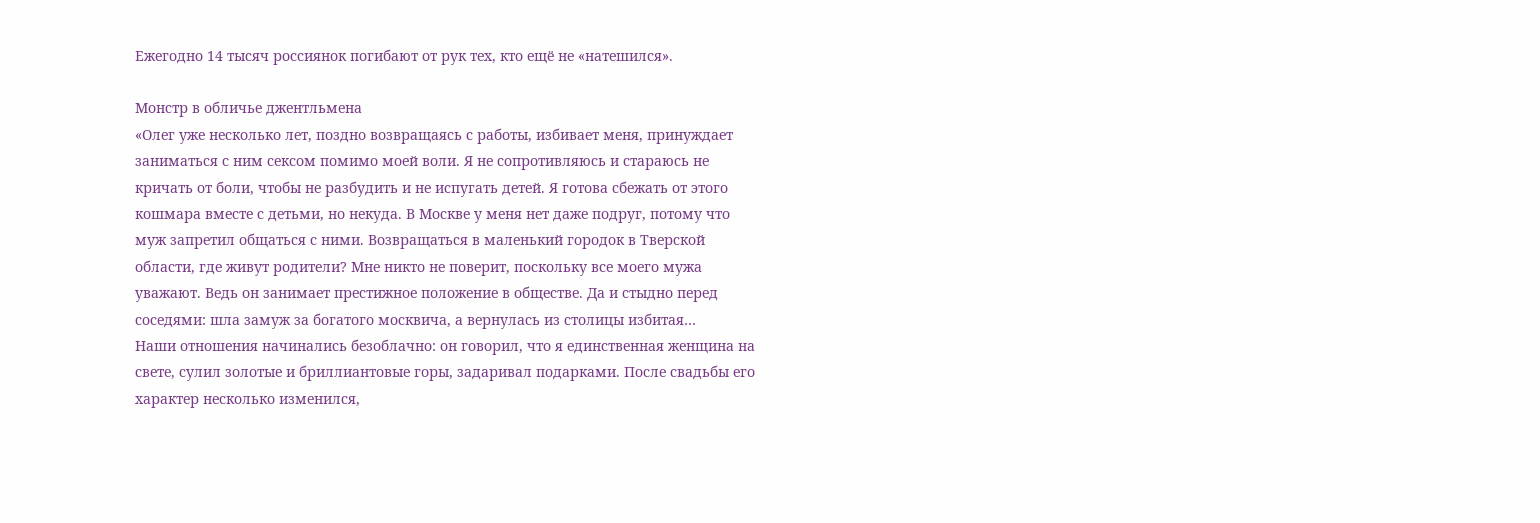Ежегодно 14 тысяч россиянок погибают от рук тех, кто ещё не «натешился».

Монстр в обличье джентльмена
«Олег уже несколько лет, поздно возвращаясь с работы, избивает меня, принуждает заниматься с ним сексом помимо моей воли. Я не сопротивляюсь и стараюсь не кричать от боли, чтобы не разбудить и не испугать детей. Я готова сбежать от этого кошмара вместе с детьми, но некуда. В Москве у меня нет даже подруг, потому что муж запретил общаться с ними. Возвращаться в маленький городок в Тверской области, где живут родители? Мне никто не поверит, поскольку все моего мужа уважают. Ведь он занимает престижное положение в обществе. Да и стыдно перед соседями: шла замуж за богатого москвича, а вернулась из столицы избитая…
Наши отношения начинались безоблачно: он говорил, что я единственная женщина на свете, сулил золотые и бриллиантовые горы, задаривал подарками. После свадьбы его характер несколько изменился,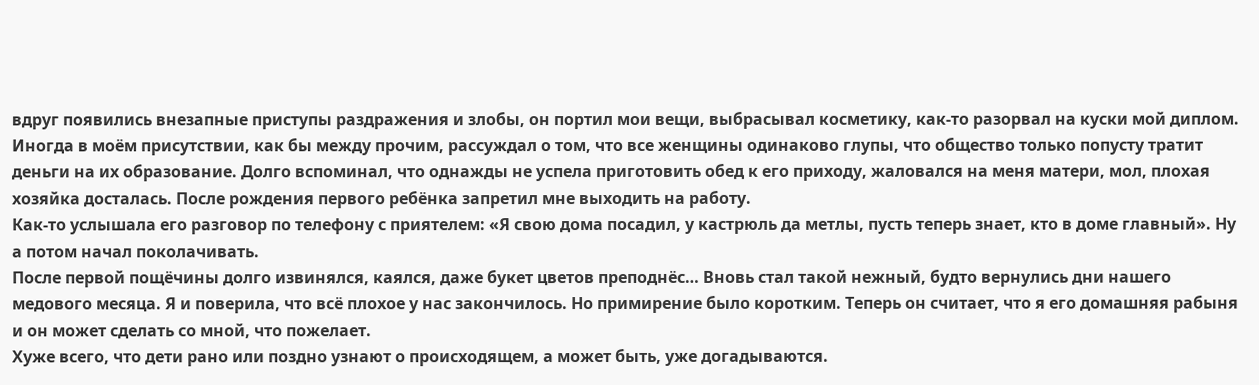вдруг появились внезапные приступы раздражения и злобы, он портил мои вещи, выбрасывал косметику, как-то разорвал на куски мой диплом.
Иногда в моём присутствии, как бы между прочим, рассуждал о том, что все женщины одинаково глупы, что общество только попусту тратит деньги на их образование. Долго вспоминал, что однажды не успела приготовить обед к его приходу, жаловался на меня матери, мол, плохая хозяйка досталась. После рождения первого ребёнка запретил мне выходить на работу.
Как-то услышала его разговор по телефону с приятелем: «Я свою дома посадил, у кастрюль да метлы, пусть теперь знает, кто в доме главный». Ну а потом начал поколачивать.
После первой пощёчины долго извинялся, каялся, даже букет цветов преподнёс… Вновь стал такой нежный, будто вернулись дни нашего медового месяца. Я и поверила, что всё плохое у нас закончилось. Но примирение было коротким. Теперь он считает, что я его домашняя рабыня и он может сделать со мной, что пожелает.
Хуже всего, что дети рано или поздно узнают о происходящем, а может быть, уже догадываются.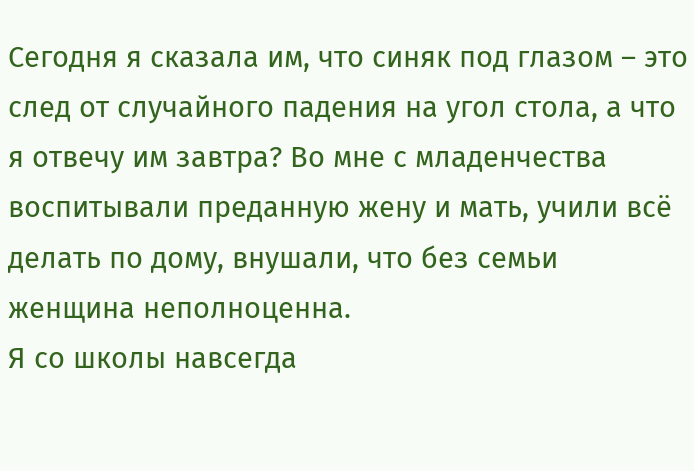Сегодня я сказала им, что синяк под глазом – это след от случайного падения на угол стола, а что я отвечу им завтра? Во мне с младенчества воспитывали преданную жену и мать, учили всё делать по дому, внушали, что без семьи женщина неполноценна.
Я со школы навсегда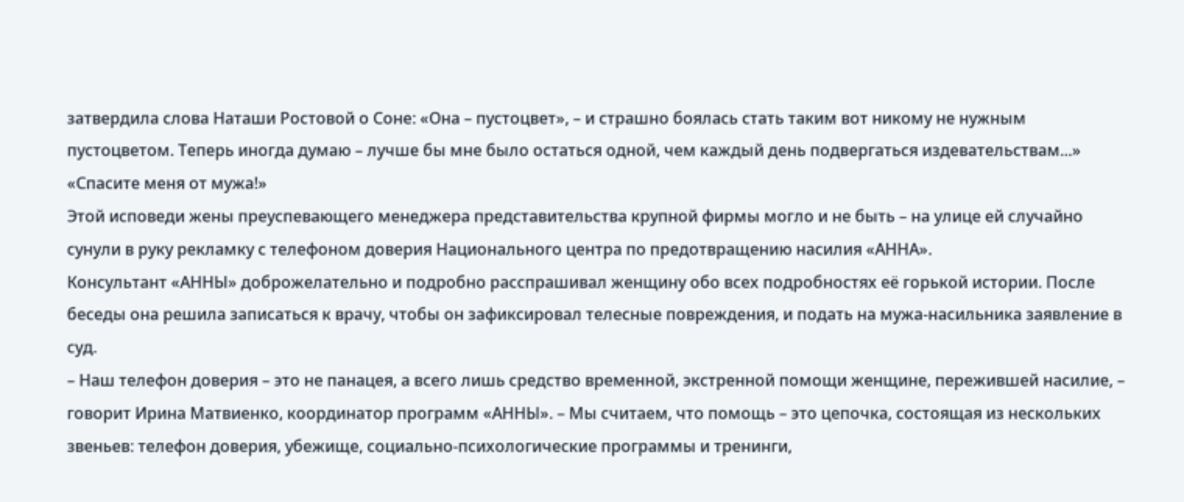затвердила слова Наташи Ростовой о Соне: «Она – пустоцвет», – и страшно боялась стать таким вот никому не нужным пустоцветом. Теперь иногда думаю – лучше бы мне было остаться одной, чем каждый день подвергаться издевательствам...»
«Спасите меня от мужа!»
Этой исповеди жены преуспевающего менеджера представительства крупной фирмы могло и не быть – на улице ей случайно сунули в руку рекламку с телефоном доверия Национального центра по предотвращению насилия «АННА».
Консультант «АННЫ» доброжелательно и подробно расспрашивал женщину обо всех подробностях её горькой истории. После беседы она решила записаться к врачу, чтобы он зафиксировал телесные повреждения, и подать на мужа-насильника заявление в суд.
– Наш телефон доверия – это не панацея, а всего лишь средство временной, экстренной помощи женщине, пережившей насилие, – говорит Ирина Матвиенко, координатор программ «АННЫ». – Мы считаем, что помощь – это цепочка, состоящая из нескольких звеньев: телефон доверия, убежище, социально-психологические программы и тренинги,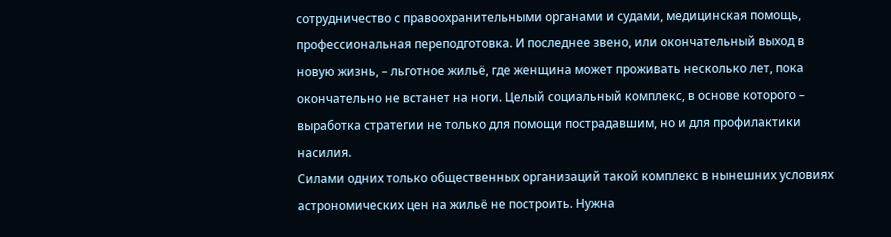сотрудничество с правоохранительными органами и судами, медицинская помощь, профессиональная переподготовка. И последнее звено, или окончательный выход в новую жизнь, – льготное жильё, где женщина может проживать несколько лет, пока окончательно не встанет на ноги. Целый социальный комплекс, в основе которого – выработка стратегии не только для помощи пострадавшим, но и для профилактики насилия.
Силами одних только общественных организаций такой комплекс в нынешних условиях астрономических цен на жильё не построить. Нужна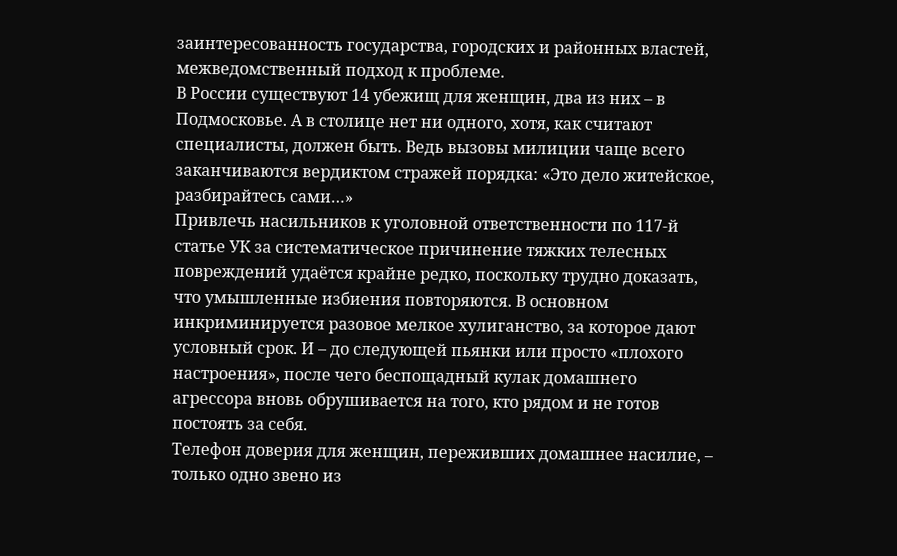заинтересованность государства, городских и районных властей, межведомственный подход к проблеме.
В России существуют 14 убежищ для женщин, два из них – в Подмосковье. А в столице нет ни одного, хотя, как считают специалисты, должен быть. Ведь вызовы милиции чаще всего заканчиваются вердиктом стражей порядка: «Это дело житейское, разбирайтесь сами…»
Привлечь насильников к уголовной ответственности по 117-й статье УК за систематическое причинение тяжких телесных повреждений удаётся крайне редко, поскольку трудно доказать, что умышленные избиения повторяются. В основном инкриминируется разовое мелкое хулиганство, за которое дают условный срок. И – до следующей пьянки или просто «плохого настроения», после чего беспощадный кулак домашнего агрессора вновь обрушивается на того, кто рядом и не готов постоять за себя.
Телефон доверия для женщин, переживших домашнее насилие, – только одно звено из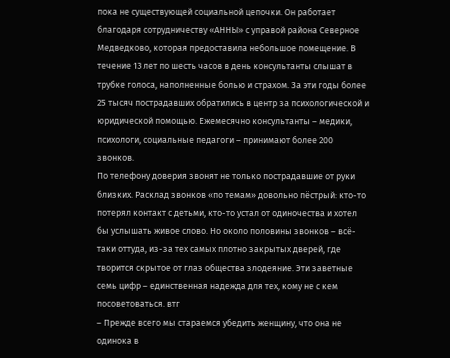пока не существующей социальной цепочки. Он работает благодаря сотрудничеству «АННЫ» с управой района Северное Медведково, которая предоставила небольшое помещение. В течение 13 лет по шесть часов в день консультанты слышат в трубке голоса, наполненные болью и страхом. За эти годы более 25 тысяч пострадавших обратились в центр за психологической и юридической помощью. Ежемесячно консультанты – медики, психологи, социальные педагоги – принимают более 200 звонков.
По телефону доверия звонят не только пострадавшие от руки близких. Расклад звонков «по темам» довольно пёстрый: кто-то потерял контакт с детьми, кто-то устал от одиночества и хотел бы услышать живое слово. Но около половины звонков – всё-таки оттуда, из-за тех самых плотно закрытых дверей, где творится скрытое от глаз общества злодеяние. Эти заветные семь цифр – единственная надежда для тех, кому не с кем посоветоваться. втг
– Прежде всего мы стараемся убедить женщину, что она не одинока в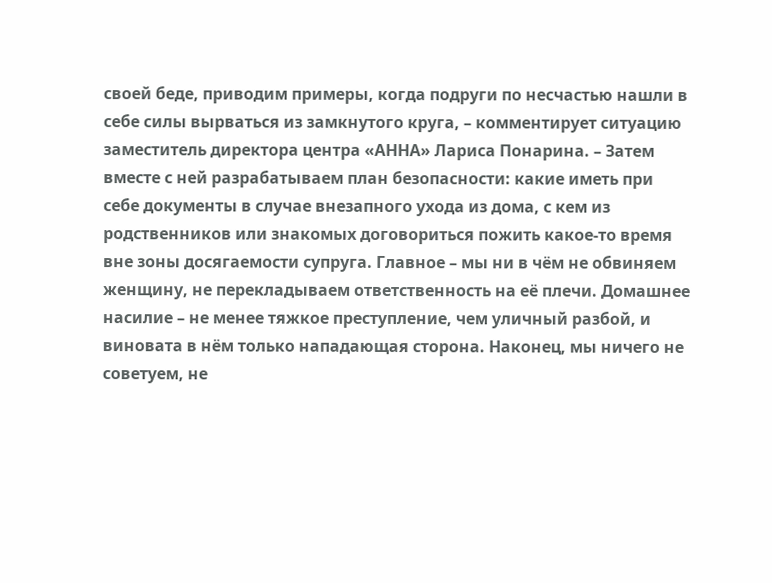своей беде, приводим примеры, когда подруги по несчастью нашли в себе силы вырваться из замкнутого круга, – комментирует ситуацию заместитель директора центра «АННА» Лариса Понарина. – Затем вместе с ней разрабатываем план безопасности: какие иметь при себе документы в случае внезапного ухода из дома, с кем из родственников или знакомых договориться пожить какое-то время вне зоны досягаемости супруга. Главное – мы ни в чём не обвиняем женщину, не перекладываем ответственность на её плечи. Домашнее насилие – не менее тяжкое преступление, чем уличный разбой, и виновата в нём только нападающая сторона. Наконец, мы ничего не советуем, не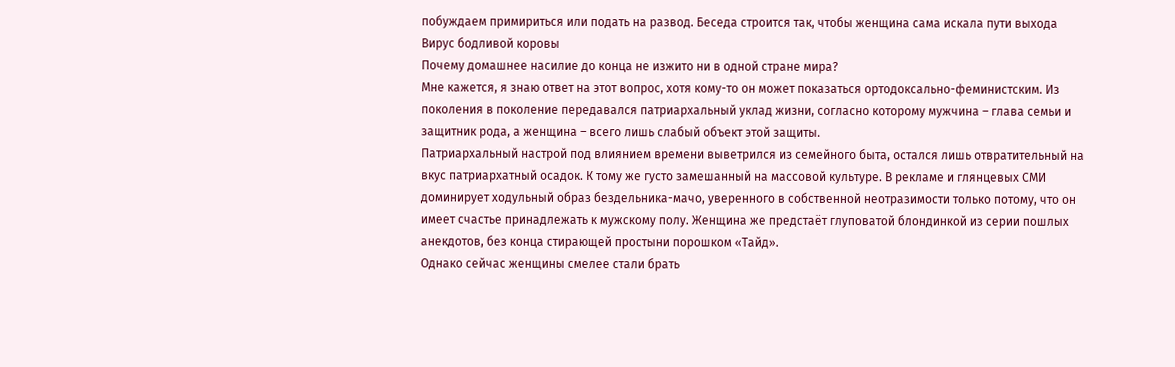побуждаем примириться или подать на развод. Беседа строится так, чтобы женщина сама искала пути выхода
Вирус бодливой коровы
Почему домашнее насилие до конца не изжито ни в одной стране мира?
Мне кажется, я знаю ответ на этот вопрос, хотя кому-то он может показаться ортодоксально-феминистским. Из поколения в поколение передавался патриархальный уклад жизни, согласно которому мужчина – глава семьи и защитник рода, а женщина – всего лишь слабый объект этой защиты.
Патриархальный настрой под влиянием времени выветрился из семейного быта, остался лишь отвратительный на вкус патриархатный осадок. К тому же густо замешанный на массовой культуре. В рекламе и глянцевых СМИ доминирует ходульный образ бездельника-мачо, уверенного в собственной неотразимости только потому, что он имеет счастье принадлежать к мужскому полу. Женщина же предстаёт глуповатой блондинкой из серии пошлых анекдотов, без конца стирающей простыни порошком «Тайд».
Однако сейчас женщины смелее стали брать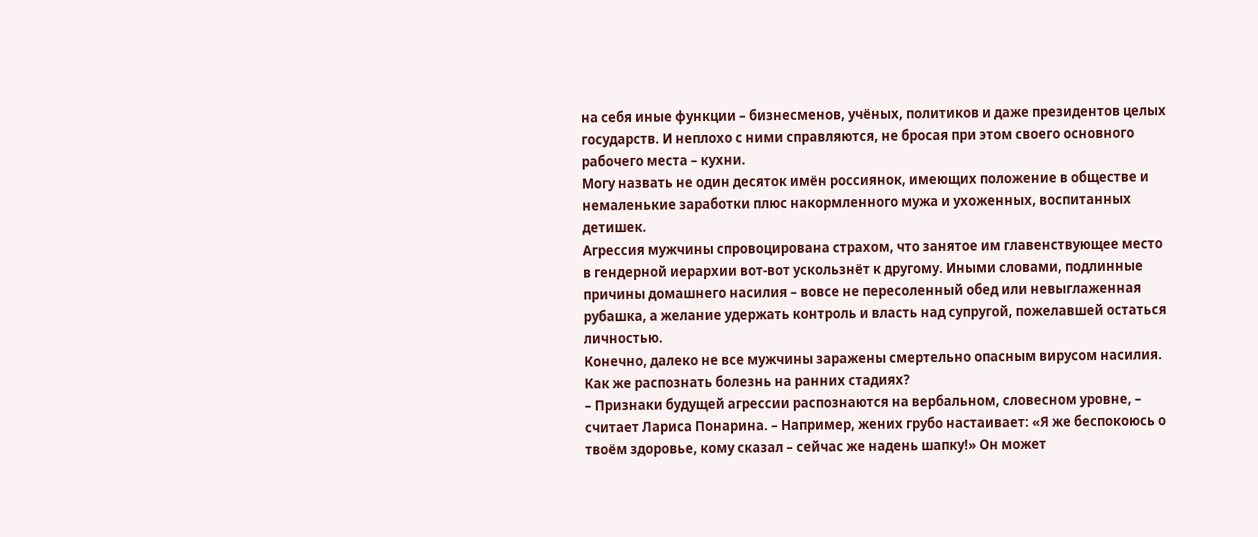на себя иные функции – бизнесменов, учёных, политиков и даже президентов целых государств. И неплохо с ними справляются, не бросая при этом своего основного рабочего места – кухни.
Могу назвать не один десяток имён россиянок, имеющих положение в обществе и немаленькие заработки плюс накормленного мужа и ухоженных, воспитанных детишек.
Агрессия мужчины спровоцирована страхом, что занятое им главенствующее место в гендерной иерархии вот-вот ускользнёт к другому. Иными словами, подлинные причины домашнего насилия – вовсе не пересоленный обед или невыглаженная рубашка, а желание удержать контроль и власть над супругой, пожелавшей остаться личностью.
Конечно, далеко не все мужчины заражены смертельно опасным вирусом насилия. Как же распознать болезнь на ранних стадиях?
– Признаки будущей агрессии распознаются на вербальном, словесном уровне, – считает Лариса Понарина. – Например, жених грубо настаивает: «Я же беспокоюсь о твоём здоровье, кому сказал – сейчас же надень шапку!» Он может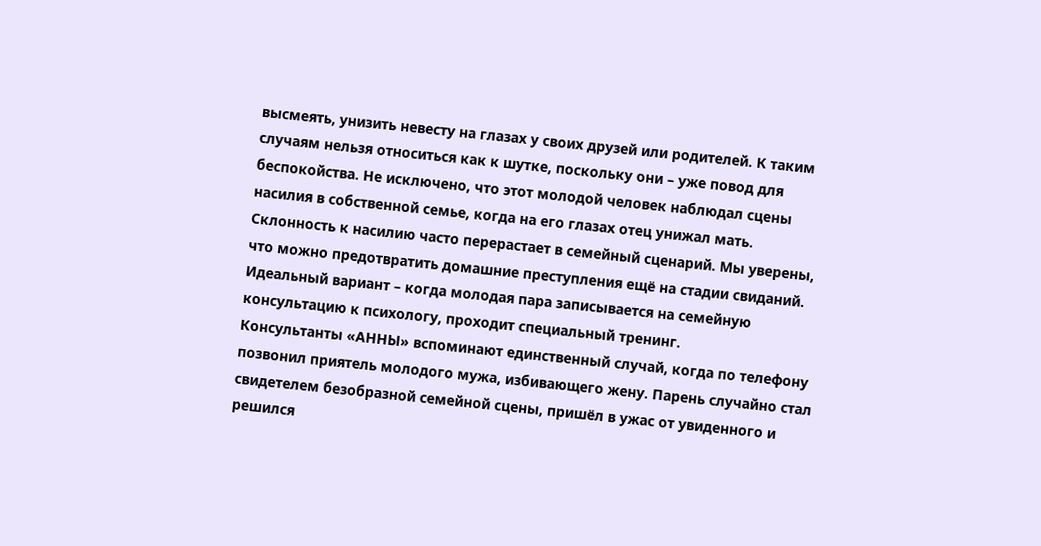высмеять, унизить невесту на глазах у своих друзей или родителей. К таким случаям нельзя относиться как к шутке, поскольку они – уже повод для беспокойства. Не исключено, что этот молодой человек наблюдал сцены насилия в собственной семье, когда на его глазах отец унижал мать. Склонность к насилию часто перерастает в семейный сценарий. Мы уверены, что можно предотвратить домашние преступления ещё на стадии свиданий. Идеальный вариант – когда молодая пара записывается на семейную консультацию к психологу, проходит специальный тренинг.
Консультанты «АННЫ» вспоминают единственный случай, когда по телефону позвонил приятель молодого мужа, избивающего жену. Парень случайно стал свидетелем безобразной семейной сцены, пришёл в ужас от увиденного и решился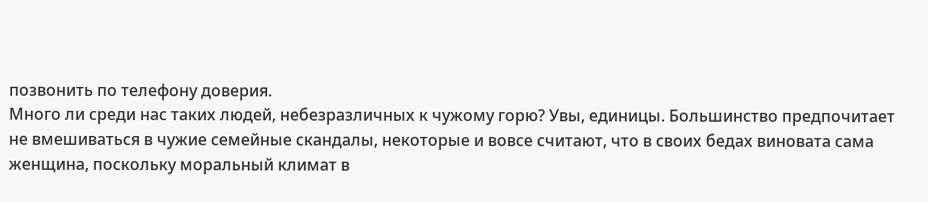позвонить по телефону доверия.
Много ли среди нас таких людей, небезразличных к чужому горю? Увы, единицы. Большинство предпочитает не вмешиваться в чужие семейные скандалы, некоторые и вовсе считают, что в своих бедах виновата сама женщина, поскольку моральный климат в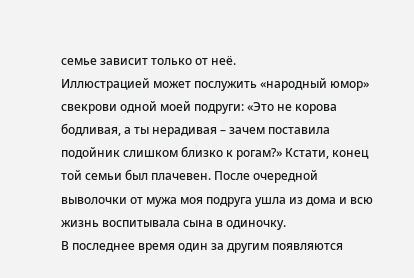семье зависит только от неё.
Иллюстрацией может послужить «народный юмор» свекрови одной моей подруги: «Это не корова бодливая, а ты нерадивая – зачем поставила подойник слишком близко к рогам?» Кстати, конец той семьи был плачевен. После очередной выволочки от мужа моя подруга ушла из дома и всю жизнь воспитывала сына в одиночку.
В последнее время один за другим появляются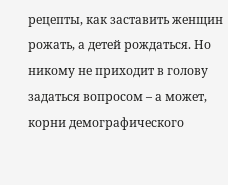рецепты, как заставить женщин рожать, а детей рождаться. Но никому не приходит в голову задаться вопросом – а может, корни демографического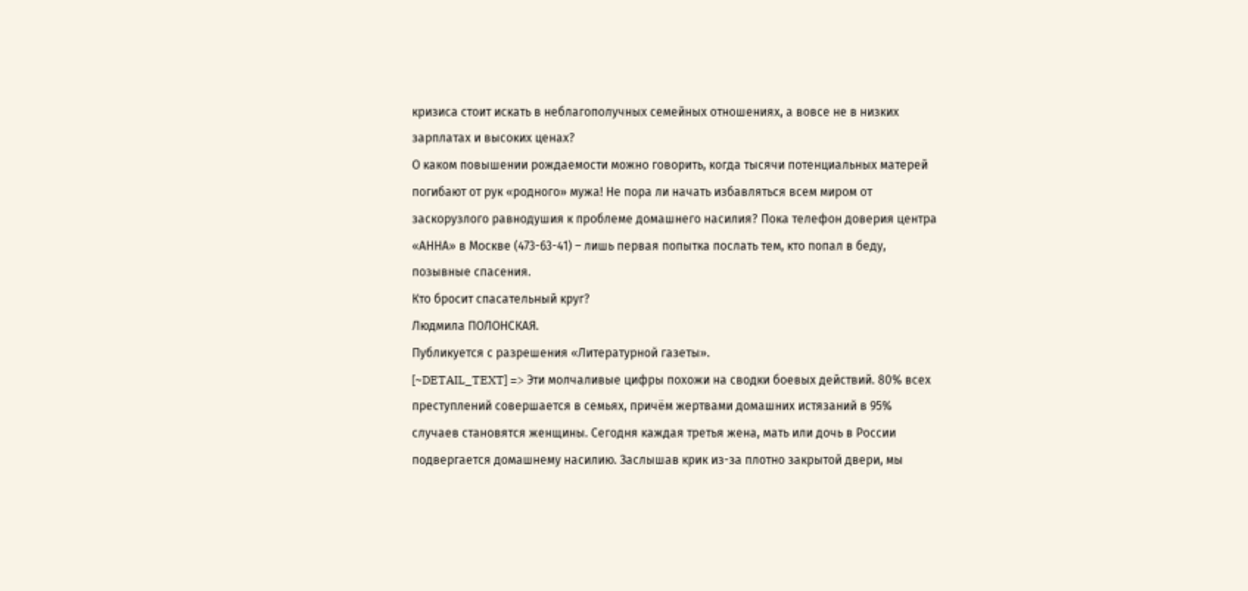кризиса стоит искать в неблагополучных семейных отношениях, а вовсе не в низких зарплатах и высоких ценах?
О каком повышении рождаемости можно говорить, когда тысячи потенциальных матерей погибают от рук «родного» мужа! Не пора ли начать избавляться всем миром от заскорузлого равнодушия к проблеме домашнего насилия? Пока телефон доверия центра «АННА» в Москве (473-63-41) – лишь первая попытка послать тем, кто попал в беду, позывные спасения.
Кто бросит спасательный круг?
Людмила ПОЛОНСКАЯ.
Публикуется с разрешения «Литературной газеты».
[~DETAIL_TEXT] => Эти молчаливые цифры похожи на сводки боевых действий. 80% всех преступлений совершается в семьях, причём жертвами домашних истязаний в 95% случаев становятся женщины. Сегодня каждая третья жена, мать или дочь в России подвергается домашнему насилию. Заслышав крик из-за плотно закрытой двери, мы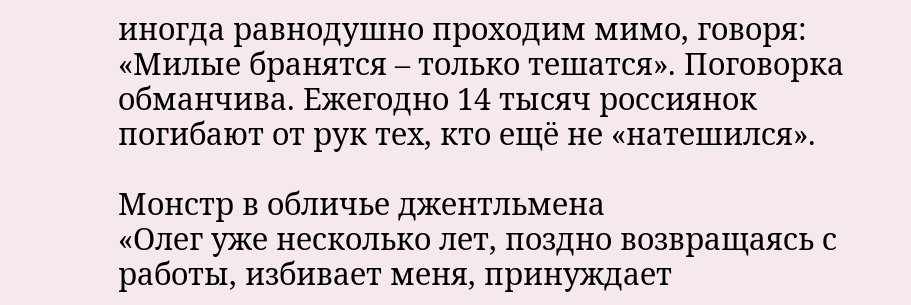иногда равнодушно проходим мимо, говоря: «Милые бранятся – только тешатся». Поговорка обманчива. Ежегодно 14 тысяч россиянок погибают от рук тех, кто ещё не «натешился».

Монстр в обличье джентльмена
«Олег уже несколько лет, поздно возвращаясь с работы, избивает меня, принуждает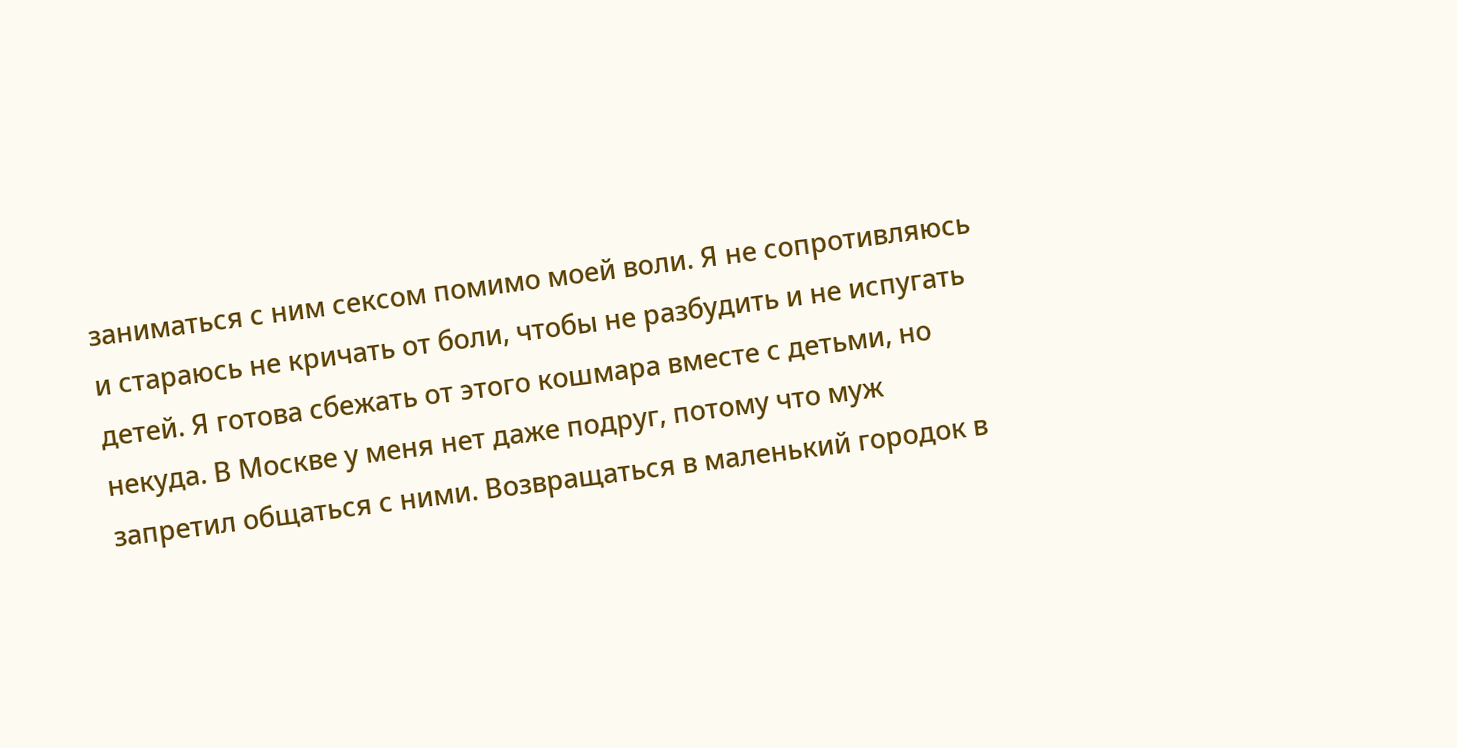заниматься с ним сексом помимо моей воли. Я не сопротивляюсь и стараюсь не кричать от боли, чтобы не разбудить и не испугать детей. Я готова сбежать от этого кошмара вместе с детьми, но некуда. В Москве у меня нет даже подруг, потому что муж запретил общаться с ними. Возвращаться в маленький городок в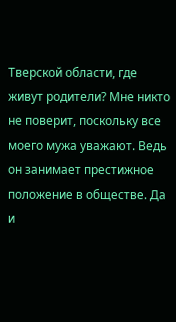Тверской области, где живут родители? Мне никто не поверит, поскольку все моего мужа уважают. Ведь он занимает престижное положение в обществе. Да и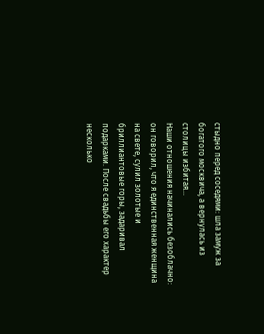стыдно перед соседями: шла замуж за богатого москвича, а вернулась из столицы избитая…
Наши отношения начинались безоблачно: он говорил, что я единственная женщина на свете, сулил золотые и бриллиантовые горы, задаривал подарками. После свадьбы его характер несколько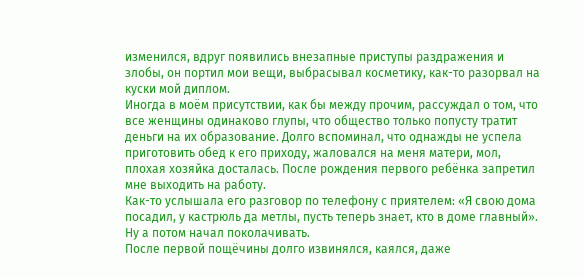изменился, вдруг появились внезапные приступы раздражения и злобы, он портил мои вещи, выбрасывал косметику, как-то разорвал на куски мой диплом.
Иногда в моём присутствии, как бы между прочим, рассуждал о том, что все женщины одинаково глупы, что общество только попусту тратит деньги на их образование. Долго вспоминал, что однажды не успела приготовить обед к его приходу, жаловался на меня матери, мол, плохая хозяйка досталась. После рождения первого ребёнка запретил мне выходить на работу.
Как-то услышала его разговор по телефону с приятелем: «Я свою дома посадил, у кастрюль да метлы, пусть теперь знает, кто в доме главный». Ну а потом начал поколачивать.
После первой пощёчины долго извинялся, каялся, даже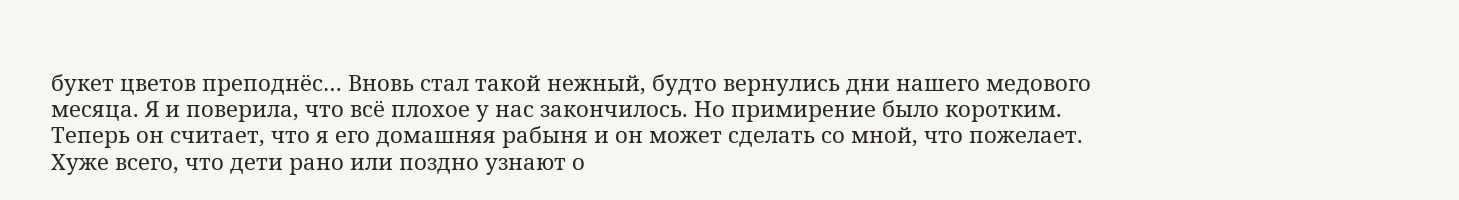букет цветов преподнёс… Вновь стал такой нежный, будто вернулись дни нашего медового месяца. Я и поверила, что всё плохое у нас закончилось. Но примирение было коротким. Теперь он считает, что я его домашняя рабыня и он может сделать со мной, что пожелает.
Хуже всего, что дети рано или поздно узнают о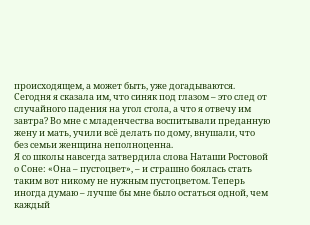происходящем, а может быть, уже догадываются. Сегодня я сказала им, что синяк под глазом – это след от случайного падения на угол стола, а что я отвечу им завтра? Во мне с младенчества воспитывали преданную жену и мать, учили всё делать по дому, внушали, что без семьи женщина неполноценна.
Я со школы навсегда затвердила слова Наташи Ростовой о Соне: «Она – пустоцвет», – и страшно боялась стать таким вот никому не нужным пустоцветом. Теперь иногда думаю – лучше бы мне было остаться одной, чем каждый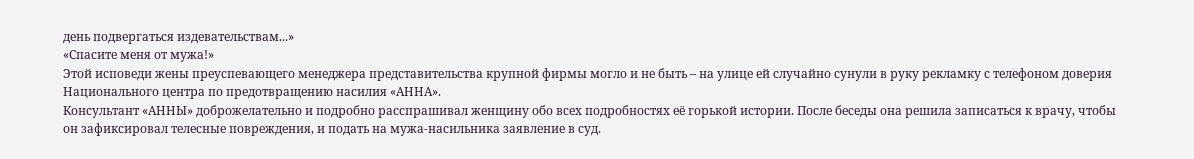день подвергаться издевательствам...»
«Спасите меня от мужа!»
Этой исповеди жены преуспевающего менеджера представительства крупной фирмы могло и не быть – на улице ей случайно сунули в руку рекламку с телефоном доверия Национального центра по предотвращению насилия «АННА».
Консультант «АННЫ» доброжелательно и подробно расспрашивал женщину обо всех подробностях её горькой истории. После беседы она решила записаться к врачу, чтобы он зафиксировал телесные повреждения, и подать на мужа-насильника заявление в суд.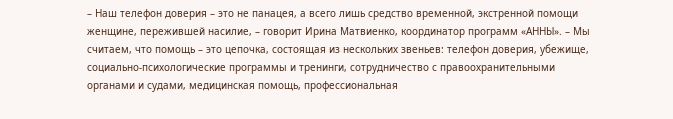– Наш телефон доверия – это не панацея, а всего лишь средство временной, экстренной помощи женщине, пережившей насилие, – говорит Ирина Матвиенко, координатор программ «АННЫ». – Мы считаем, что помощь – это цепочка, состоящая из нескольких звеньев: телефон доверия, убежище, социально-психологические программы и тренинги, сотрудничество с правоохранительными органами и судами, медицинская помощь, профессиональная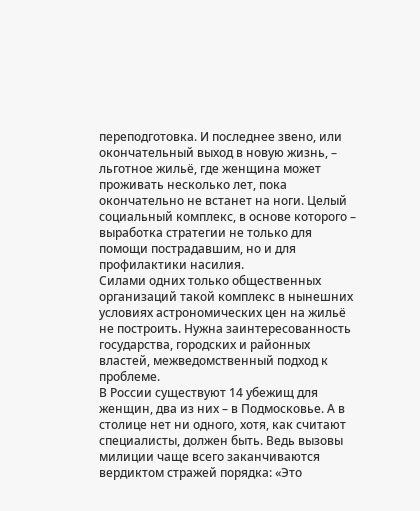переподготовка. И последнее звено, или окончательный выход в новую жизнь, – льготное жильё, где женщина может проживать несколько лет, пока окончательно не встанет на ноги. Целый социальный комплекс, в основе которого – выработка стратегии не только для помощи пострадавшим, но и для профилактики насилия.
Силами одних только общественных организаций такой комплекс в нынешних условиях астрономических цен на жильё не построить. Нужна заинтересованность государства, городских и районных властей, межведомственный подход к проблеме.
В России существуют 14 убежищ для женщин, два из них – в Подмосковье. А в столице нет ни одного, хотя, как считают специалисты, должен быть. Ведь вызовы милиции чаще всего заканчиваются вердиктом стражей порядка: «Это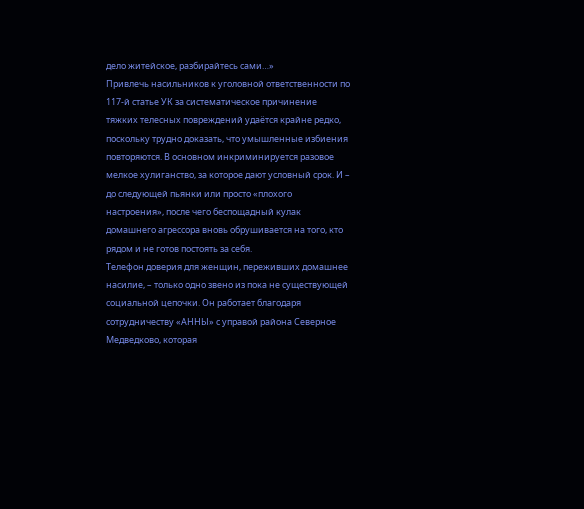дело житейское, разбирайтесь сами…»
Привлечь насильников к уголовной ответственности по 117-й статье УК за систематическое причинение тяжких телесных повреждений удаётся крайне редко, поскольку трудно доказать, что умышленные избиения повторяются. В основном инкриминируется разовое мелкое хулиганство, за которое дают условный срок. И – до следующей пьянки или просто «плохого настроения», после чего беспощадный кулак домашнего агрессора вновь обрушивается на того, кто рядом и не готов постоять за себя.
Телефон доверия для женщин, переживших домашнее насилие, – только одно звено из пока не существующей социальной цепочки. Он работает благодаря сотрудничеству «АННЫ» с управой района Северное Медведково, которая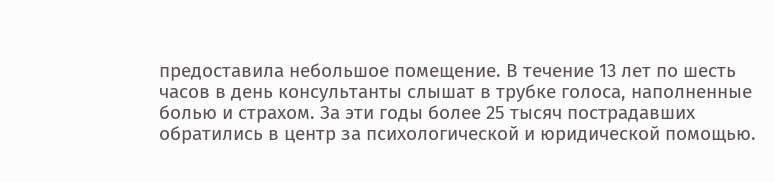предоставила небольшое помещение. В течение 13 лет по шесть часов в день консультанты слышат в трубке голоса, наполненные болью и страхом. За эти годы более 25 тысяч пострадавших обратились в центр за психологической и юридической помощью.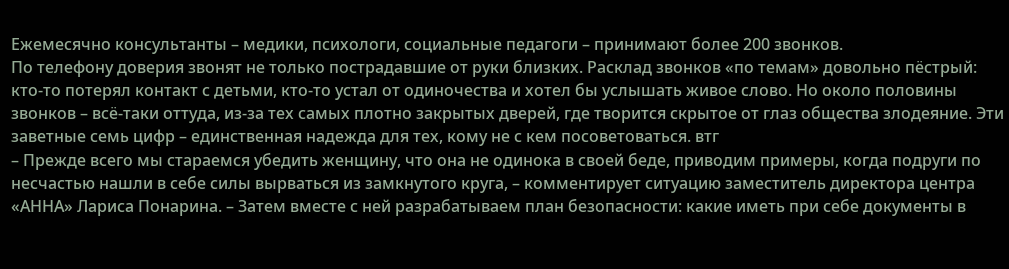Ежемесячно консультанты – медики, психологи, социальные педагоги – принимают более 200 звонков.
По телефону доверия звонят не только пострадавшие от руки близких. Расклад звонков «по темам» довольно пёстрый: кто-то потерял контакт с детьми, кто-то устал от одиночества и хотел бы услышать живое слово. Но около половины звонков – всё-таки оттуда, из-за тех самых плотно закрытых дверей, где творится скрытое от глаз общества злодеяние. Эти заветные семь цифр – единственная надежда для тех, кому не с кем посоветоваться. втг
– Прежде всего мы стараемся убедить женщину, что она не одинока в своей беде, приводим примеры, когда подруги по несчастью нашли в себе силы вырваться из замкнутого круга, – комментирует ситуацию заместитель директора центра «АННА» Лариса Понарина. – Затем вместе с ней разрабатываем план безопасности: какие иметь при себе документы в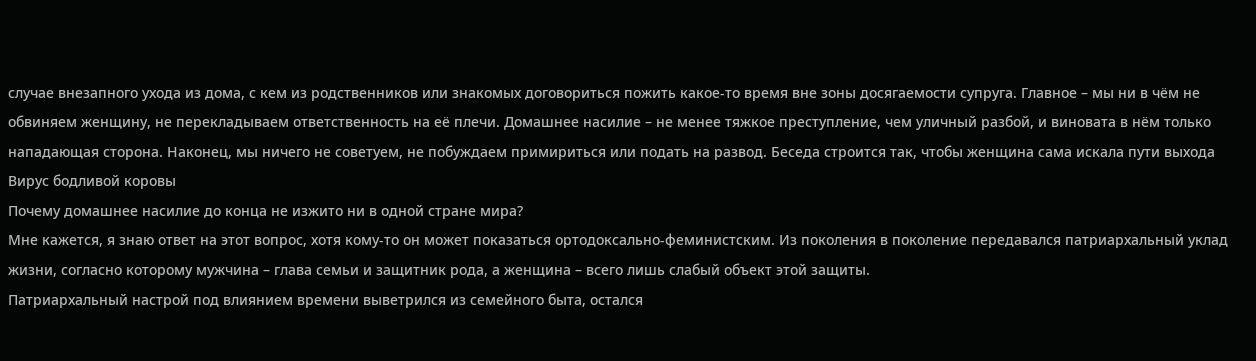случае внезапного ухода из дома, с кем из родственников или знакомых договориться пожить какое-то время вне зоны досягаемости супруга. Главное – мы ни в чём не обвиняем женщину, не перекладываем ответственность на её плечи. Домашнее насилие – не менее тяжкое преступление, чем уличный разбой, и виновата в нём только нападающая сторона. Наконец, мы ничего не советуем, не побуждаем примириться или подать на развод. Беседа строится так, чтобы женщина сама искала пути выхода
Вирус бодливой коровы
Почему домашнее насилие до конца не изжито ни в одной стране мира?
Мне кажется, я знаю ответ на этот вопрос, хотя кому-то он может показаться ортодоксально-феминистским. Из поколения в поколение передавался патриархальный уклад жизни, согласно которому мужчина – глава семьи и защитник рода, а женщина – всего лишь слабый объект этой защиты.
Патриархальный настрой под влиянием времени выветрился из семейного быта, остался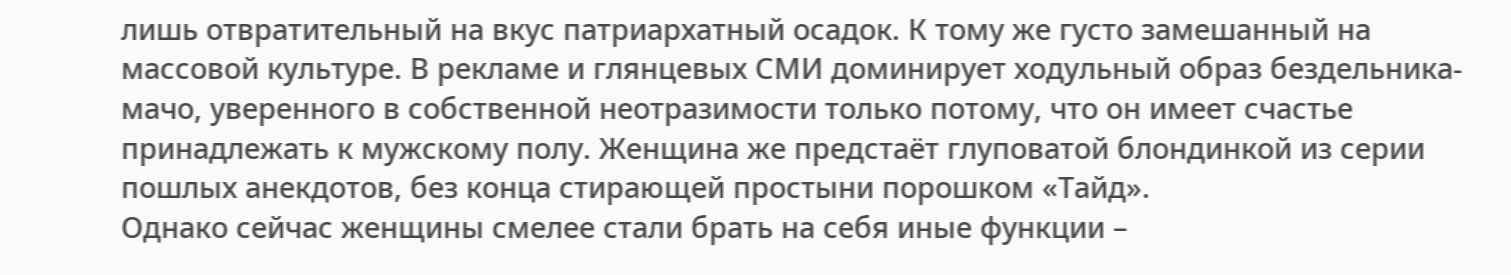лишь отвратительный на вкус патриархатный осадок. К тому же густо замешанный на массовой культуре. В рекламе и глянцевых СМИ доминирует ходульный образ бездельника-мачо, уверенного в собственной неотразимости только потому, что он имеет счастье принадлежать к мужскому полу. Женщина же предстаёт глуповатой блондинкой из серии пошлых анекдотов, без конца стирающей простыни порошком «Тайд».
Однако сейчас женщины смелее стали брать на себя иные функции –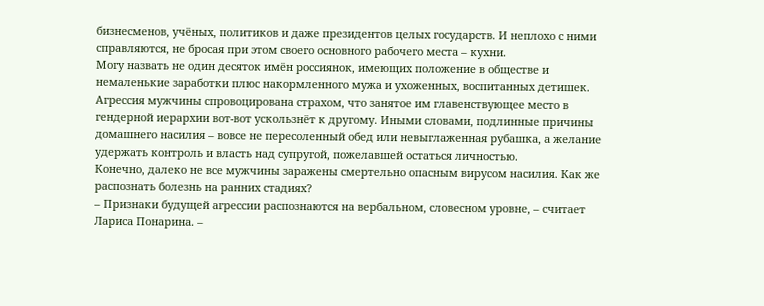бизнесменов, учёных, политиков и даже президентов целых государств. И неплохо с ними справляются, не бросая при этом своего основного рабочего места – кухни.
Могу назвать не один десяток имён россиянок, имеющих положение в обществе и немаленькие заработки плюс накормленного мужа и ухоженных, воспитанных детишек.
Агрессия мужчины спровоцирована страхом, что занятое им главенствующее место в гендерной иерархии вот-вот ускользнёт к другому. Иными словами, подлинные причины домашнего насилия – вовсе не пересоленный обед или невыглаженная рубашка, а желание удержать контроль и власть над супругой, пожелавшей остаться личностью.
Конечно, далеко не все мужчины заражены смертельно опасным вирусом насилия. Как же распознать болезнь на ранних стадиях?
– Признаки будущей агрессии распознаются на вербальном, словесном уровне, – считает Лариса Понарина. –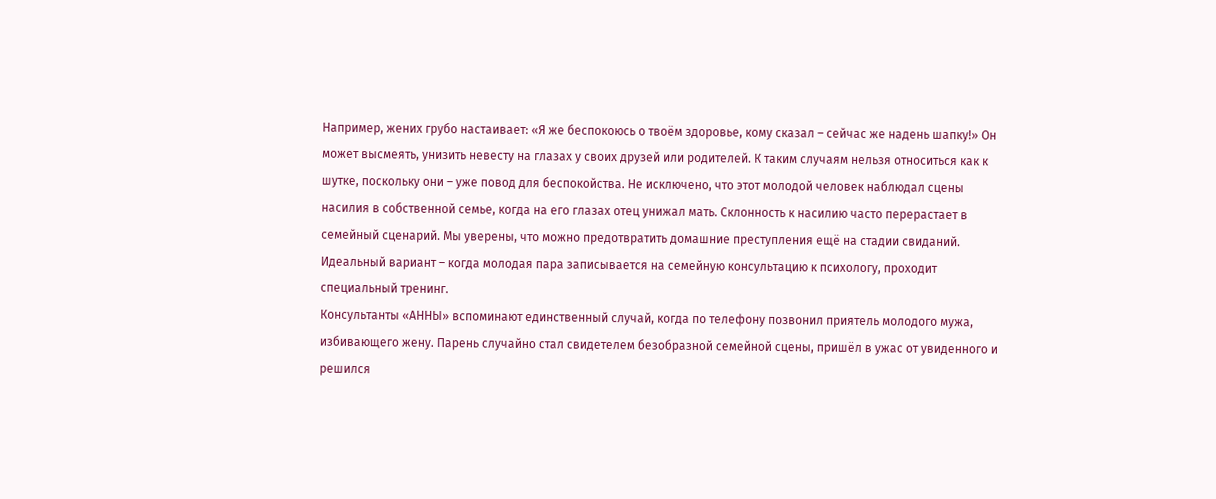Например, жених грубо настаивает: «Я же беспокоюсь о твоём здоровье, кому сказал – сейчас же надень шапку!» Он может высмеять, унизить невесту на глазах у своих друзей или родителей. К таким случаям нельзя относиться как к шутке, поскольку они – уже повод для беспокойства. Не исключено, что этот молодой человек наблюдал сцены насилия в собственной семье, когда на его глазах отец унижал мать. Склонность к насилию часто перерастает в семейный сценарий. Мы уверены, что можно предотвратить домашние преступления ещё на стадии свиданий. Идеальный вариант – когда молодая пара записывается на семейную консультацию к психологу, проходит специальный тренинг.
Консультанты «АННЫ» вспоминают единственный случай, когда по телефону позвонил приятель молодого мужа, избивающего жену. Парень случайно стал свидетелем безобразной семейной сцены, пришёл в ужас от увиденного и решился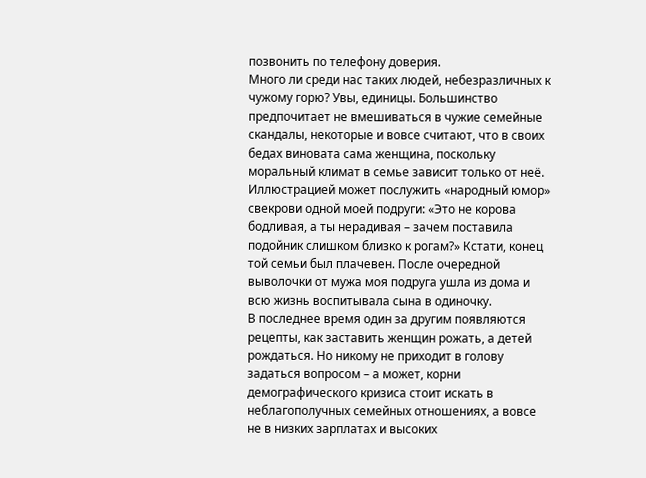позвонить по телефону доверия.
Много ли среди нас таких людей, небезразличных к чужому горю? Увы, единицы. Большинство предпочитает не вмешиваться в чужие семейные скандалы, некоторые и вовсе считают, что в своих бедах виновата сама женщина, поскольку моральный климат в семье зависит только от неё.
Иллюстрацией может послужить «народный юмор» свекрови одной моей подруги: «Это не корова бодливая, а ты нерадивая – зачем поставила подойник слишком близко к рогам?» Кстати, конец той семьи был плачевен. После очередной выволочки от мужа моя подруга ушла из дома и всю жизнь воспитывала сына в одиночку.
В последнее время один за другим появляются рецепты, как заставить женщин рожать, а детей рождаться. Но никому не приходит в голову задаться вопросом – а может, корни демографического кризиса стоит искать в неблагополучных семейных отношениях, а вовсе не в низких зарплатах и высоких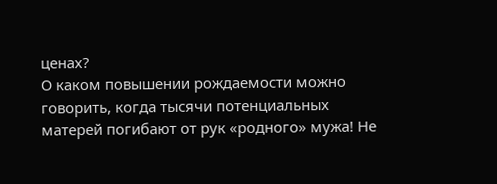ценах?
О каком повышении рождаемости можно говорить, когда тысячи потенциальных матерей погибают от рук «родного» мужа! Не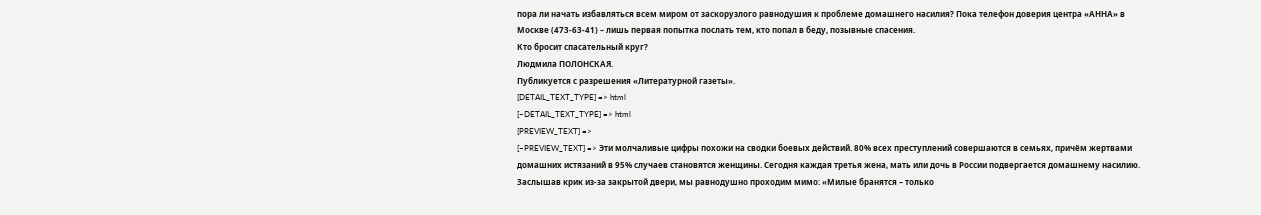пора ли начать избавляться всем миром от заскорузлого равнодушия к проблеме домашнего насилия? Пока телефон доверия центра «АННА» в Москве (473-63-41) – лишь первая попытка послать тем, кто попал в беду, позывные спасения.
Кто бросит спасательный круг?
Людмила ПОЛОНСКАЯ.
Публикуется с разрешения «Литературной газеты».
[DETAIL_TEXT_TYPE] => html
[~DETAIL_TEXT_TYPE] => html
[PREVIEW_TEXT] =>
[~PREVIEW_TEXT] => Эти молчаливые цифры похожи на сводки боевых действий. 80% всех преступлений совершаются в семьях, причём жертвами домашних истязаний в 95% случаев становятся женщины. Сегодня каждая третья жена, мать или дочь в России подвергается домашнему насилию. Заслышав крик из-за закрытой двери, мы равнодушно проходим мимо: «Милые бранятся – только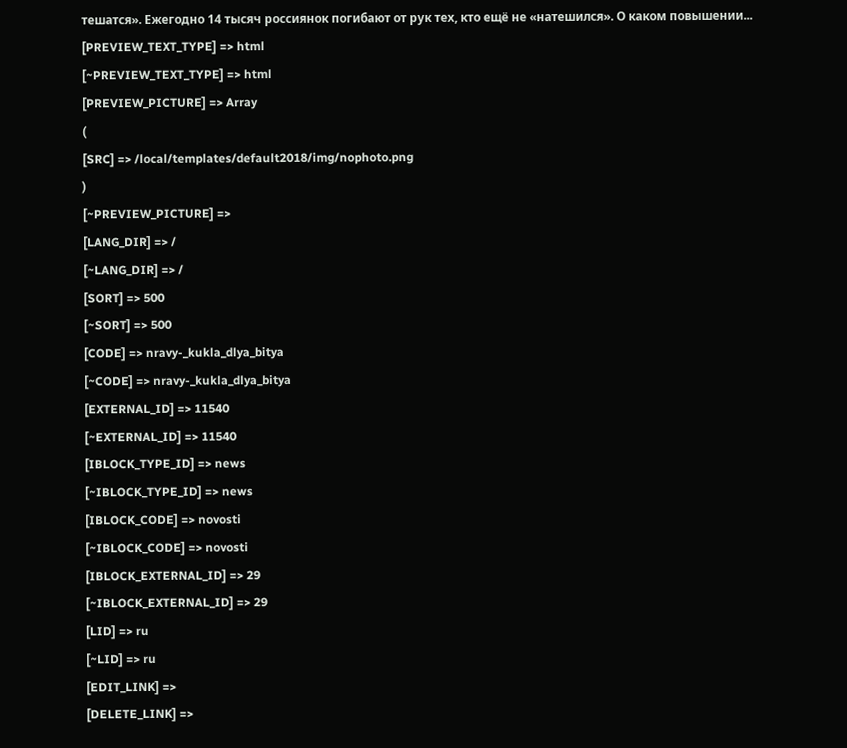тешатся». Ежегодно 14 тысяч россиянок погибают от рук тех, кто ещё не «натешился». О каком повышении...
[PREVIEW_TEXT_TYPE] => html
[~PREVIEW_TEXT_TYPE] => html
[PREVIEW_PICTURE] => Array
(
[SRC] => /local/templates/default2018/img/nophoto.png
)
[~PREVIEW_PICTURE] =>
[LANG_DIR] => /
[~LANG_DIR] => /
[SORT] => 500
[~SORT] => 500
[CODE] => nravy-_kukla_dlya_bitya
[~CODE] => nravy-_kukla_dlya_bitya
[EXTERNAL_ID] => 11540
[~EXTERNAL_ID] => 11540
[IBLOCK_TYPE_ID] => news
[~IBLOCK_TYPE_ID] => news
[IBLOCK_CODE] => novosti
[~IBLOCK_CODE] => novosti
[IBLOCK_EXTERNAL_ID] => 29
[~IBLOCK_EXTERNAL_ID] => 29
[LID] => ru
[~LID] => ru
[EDIT_LINK] =>
[DELETE_LINK] =>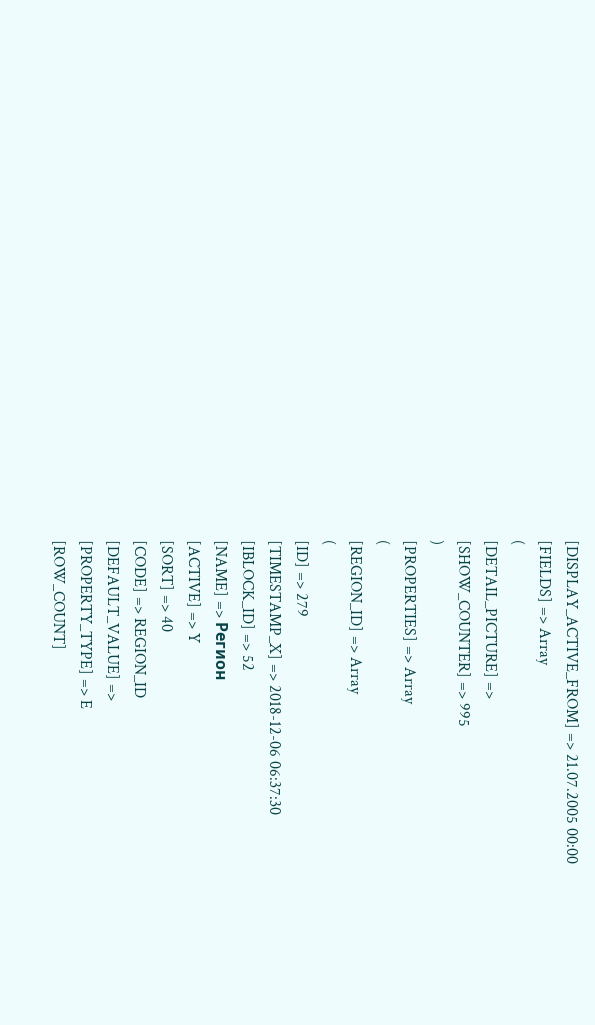[DISPLAY_ACTIVE_FROM] => 21.07.2005 00:00
[FIELDS] => Array
(
[DETAIL_PICTURE] =>
[SHOW_COUNTER] => 995
)
[PROPERTIES] => Array
(
[REGION_ID] => Array
(
[ID] => 279
[TIMESTAMP_X] => 2018-12-06 06:37:30
[IBLOCK_ID] => 52
[NAME] => Регион
[ACTIVE] => Y
[SORT] => 40
[CODE] => REGION_ID
[DEFAULT_VALUE] =>
[PROPERTY_TYPE] => E
[ROW_COUNT]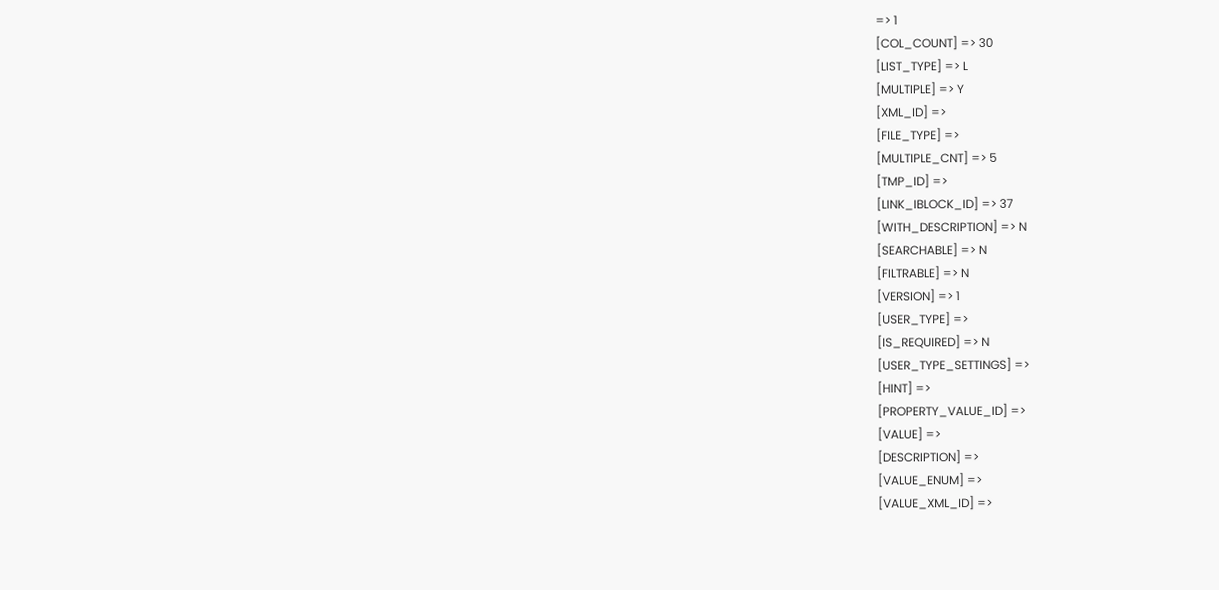=> 1
[COL_COUNT] => 30
[LIST_TYPE] => L
[MULTIPLE] => Y
[XML_ID] =>
[FILE_TYPE] =>
[MULTIPLE_CNT] => 5
[TMP_ID] =>
[LINK_IBLOCK_ID] => 37
[WITH_DESCRIPTION] => N
[SEARCHABLE] => N
[FILTRABLE] => N
[VERSION] => 1
[USER_TYPE] =>
[IS_REQUIRED] => N
[USER_TYPE_SETTINGS] =>
[HINT] =>
[PROPERTY_VALUE_ID] =>
[VALUE] =>
[DESCRIPTION] =>
[VALUE_ENUM] =>
[VALUE_XML_ID] =>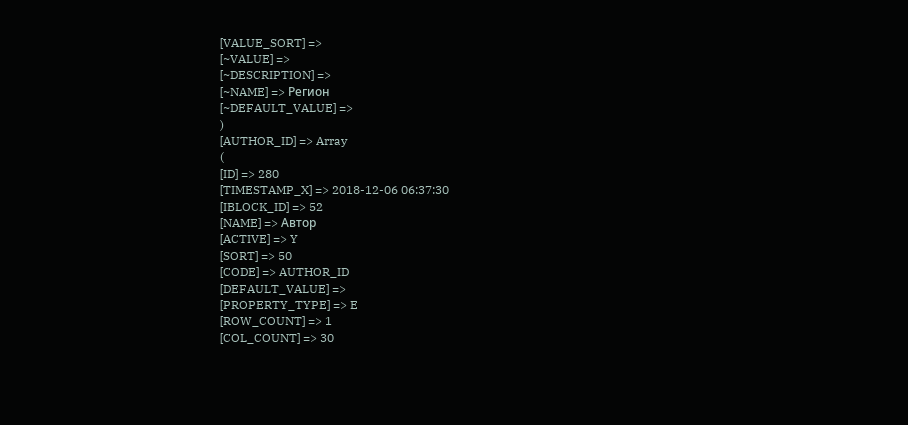[VALUE_SORT] =>
[~VALUE] =>
[~DESCRIPTION] =>
[~NAME] => Регион
[~DEFAULT_VALUE] =>
)
[AUTHOR_ID] => Array
(
[ID] => 280
[TIMESTAMP_X] => 2018-12-06 06:37:30
[IBLOCK_ID] => 52
[NAME] => Автор
[ACTIVE] => Y
[SORT] => 50
[CODE] => AUTHOR_ID
[DEFAULT_VALUE] =>
[PROPERTY_TYPE] => E
[ROW_COUNT] => 1
[COL_COUNT] => 30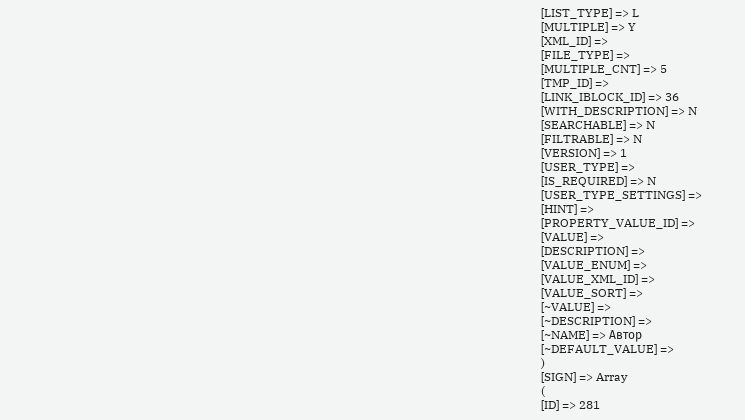[LIST_TYPE] => L
[MULTIPLE] => Y
[XML_ID] =>
[FILE_TYPE] =>
[MULTIPLE_CNT] => 5
[TMP_ID] =>
[LINK_IBLOCK_ID] => 36
[WITH_DESCRIPTION] => N
[SEARCHABLE] => N
[FILTRABLE] => N
[VERSION] => 1
[USER_TYPE] =>
[IS_REQUIRED] => N
[USER_TYPE_SETTINGS] =>
[HINT] =>
[PROPERTY_VALUE_ID] =>
[VALUE] =>
[DESCRIPTION] =>
[VALUE_ENUM] =>
[VALUE_XML_ID] =>
[VALUE_SORT] =>
[~VALUE] =>
[~DESCRIPTION] =>
[~NAME] => Автор
[~DEFAULT_VALUE] =>
)
[SIGN] => Array
(
[ID] => 281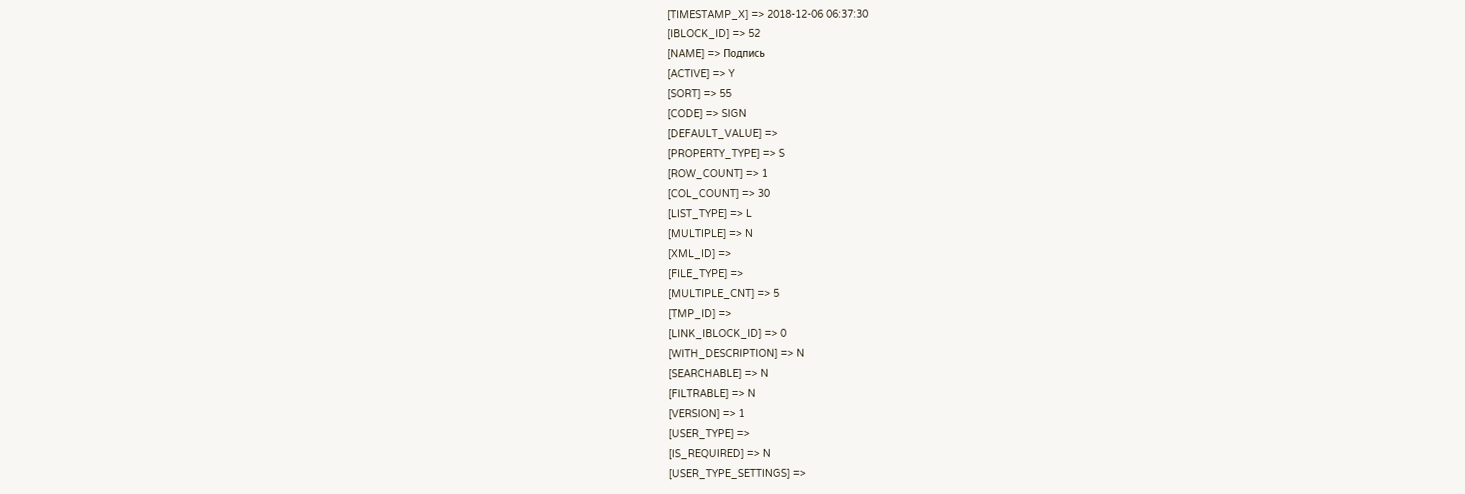[TIMESTAMP_X] => 2018-12-06 06:37:30
[IBLOCK_ID] => 52
[NAME] => Подпись
[ACTIVE] => Y
[SORT] => 55
[CODE] => SIGN
[DEFAULT_VALUE] =>
[PROPERTY_TYPE] => S
[ROW_COUNT] => 1
[COL_COUNT] => 30
[LIST_TYPE] => L
[MULTIPLE] => N
[XML_ID] =>
[FILE_TYPE] =>
[MULTIPLE_CNT] => 5
[TMP_ID] =>
[LINK_IBLOCK_ID] => 0
[WITH_DESCRIPTION] => N
[SEARCHABLE] => N
[FILTRABLE] => N
[VERSION] => 1
[USER_TYPE] =>
[IS_REQUIRED] => N
[USER_TYPE_SETTINGS] =>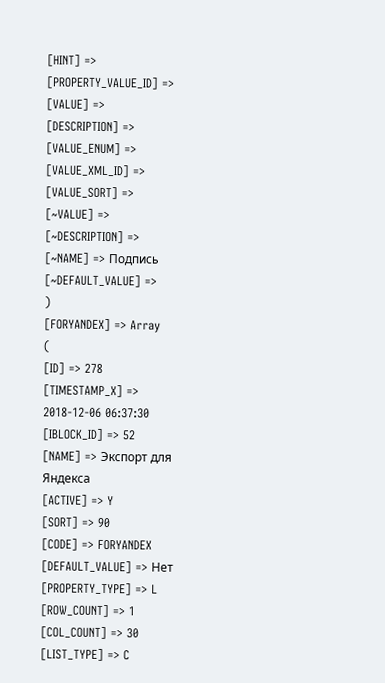[HINT] =>
[PROPERTY_VALUE_ID] =>
[VALUE] =>
[DESCRIPTION] =>
[VALUE_ENUM] =>
[VALUE_XML_ID] =>
[VALUE_SORT] =>
[~VALUE] =>
[~DESCRIPTION] =>
[~NAME] => Подпись
[~DEFAULT_VALUE] =>
)
[FORYANDEX] => Array
(
[ID] => 278
[TIMESTAMP_X] => 2018-12-06 06:37:30
[IBLOCK_ID] => 52
[NAME] => Экспорт для Яндекса
[ACTIVE] => Y
[SORT] => 90
[CODE] => FORYANDEX
[DEFAULT_VALUE] => Нет
[PROPERTY_TYPE] => L
[ROW_COUNT] => 1
[COL_COUNT] => 30
[LIST_TYPE] => C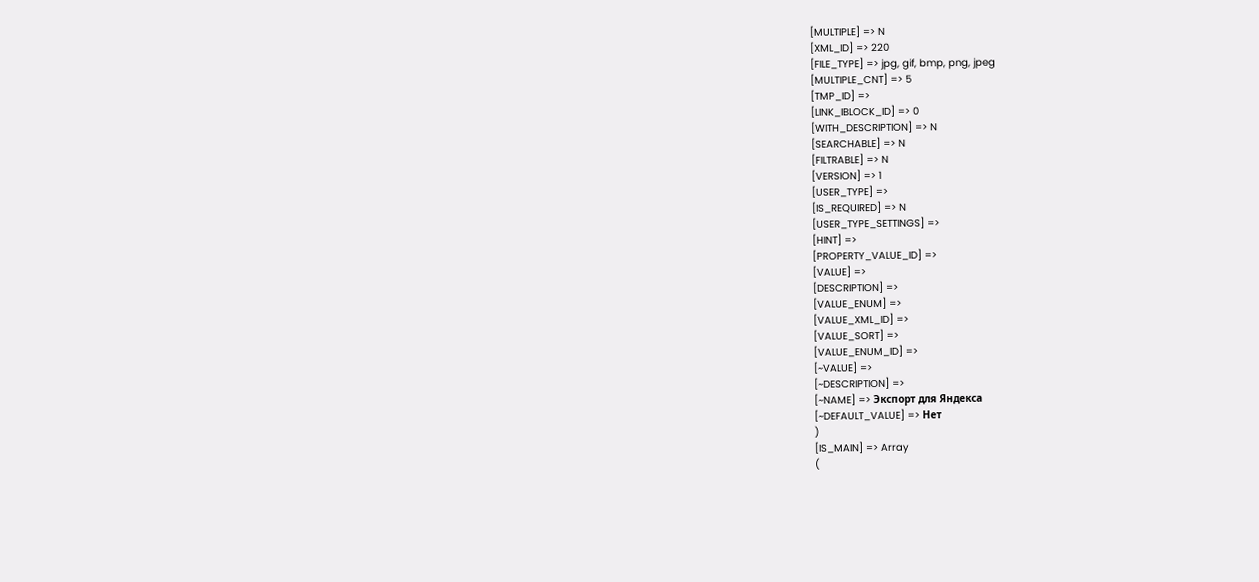[MULTIPLE] => N
[XML_ID] => 220
[FILE_TYPE] => jpg, gif, bmp, png, jpeg
[MULTIPLE_CNT] => 5
[TMP_ID] =>
[LINK_IBLOCK_ID] => 0
[WITH_DESCRIPTION] => N
[SEARCHABLE] => N
[FILTRABLE] => N
[VERSION] => 1
[USER_TYPE] =>
[IS_REQUIRED] => N
[USER_TYPE_SETTINGS] =>
[HINT] =>
[PROPERTY_VALUE_ID] =>
[VALUE] =>
[DESCRIPTION] =>
[VALUE_ENUM] =>
[VALUE_XML_ID] =>
[VALUE_SORT] =>
[VALUE_ENUM_ID] =>
[~VALUE] =>
[~DESCRIPTION] =>
[~NAME] => Экспорт для Яндекса
[~DEFAULT_VALUE] => Нет
)
[IS_MAIN] => Array
(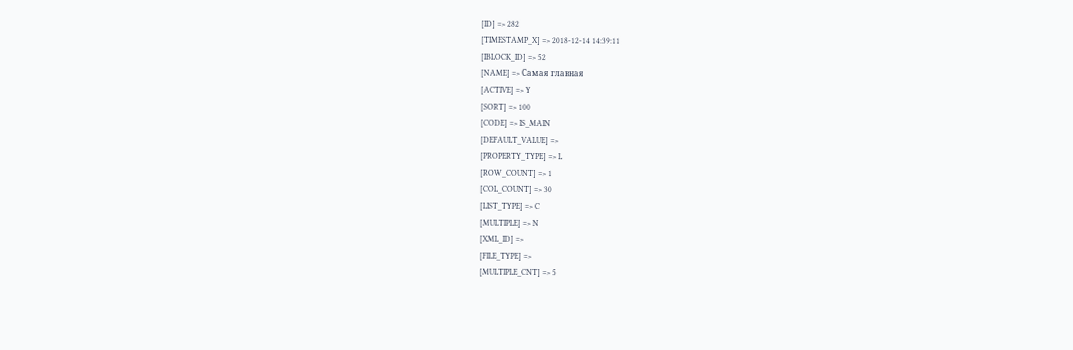[ID] => 282
[TIMESTAMP_X] => 2018-12-14 14:39:11
[IBLOCK_ID] => 52
[NAME] => Самая главная
[ACTIVE] => Y
[SORT] => 100
[CODE] => IS_MAIN
[DEFAULT_VALUE] =>
[PROPERTY_TYPE] => L
[ROW_COUNT] => 1
[COL_COUNT] => 30
[LIST_TYPE] => C
[MULTIPLE] => N
[XML_ID] =>
[FILE_TYPE] =>
[MULTIPLE_CNT] => 5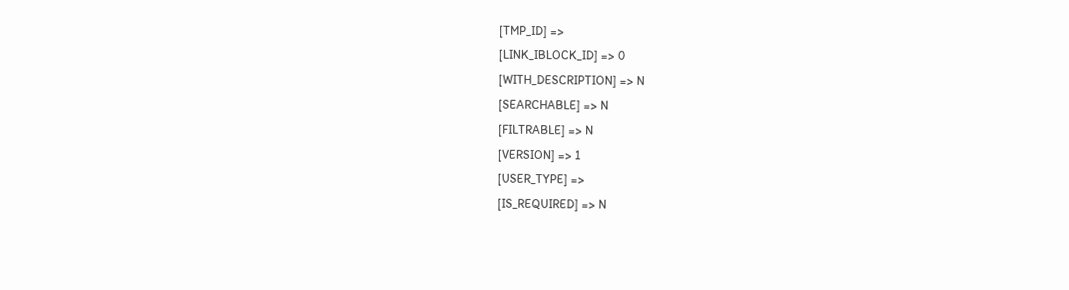[TMP_ID] =>
[LINK_IBLOCK_ID] => 0
[WITH_DESCRIPTION] => N
[SEARCHABLE] => N
[FILTRABLE] => N
[VERSION] => 1
[USER_TYPE] =>
[IS_REQUIRED] => N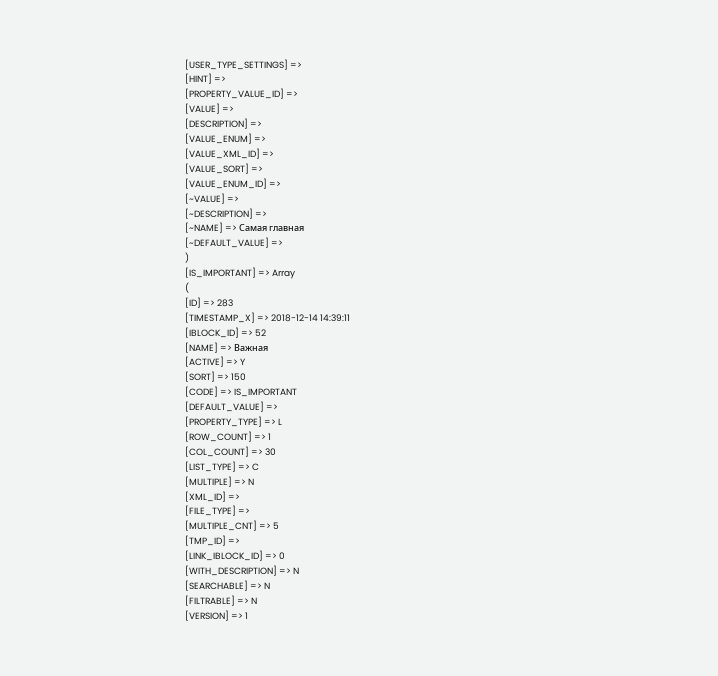[USER_TYPE_SETTINGS] =>
[HINT] =>
[PROPERTY_VALUE_ID] =>
[VALUE] =>
[DESCRIPTION] =>
[VALUE_ENUM] =>
[VALUE_XML_ID] =>
[VALUE_SORT] =>
[VALUE_ENUM_ID] =>
[~VALUE] =>
[~DESCRIPTION] =>
[~NAME] => Самая главная
[~DEFAULT_VALUE] =>
)
[IS_IMPORTANT] => Array
(
[ID] => 283
[TIMESTAMP_X] => 2018-12-14 14:39:11
[IBLOCK_ID] => 52
[NAME] => Важная
[ACTIVE] => Y
[SORT] => 150
[CODE] => IS_IMPORTANT
[DEFAULT_VALUE] =>
[PROPERTY_TYPE] => L
[ROW_COUNT] => 1
[COL_COUNT] => 30
[LIST_TYPE] => C
[MULTIPLE] => N
[XML_ID] =>
[FILE_TYPE] =>
[MULTIPLE_CNT] => 5
[TMP_ID] =>
[LINK_IBLOCK_ID] => 0
[WITH_DESCRIPTION] => N
[SEARCHABLE] => N
[FILTRABLE] => N
[VERSION] => 1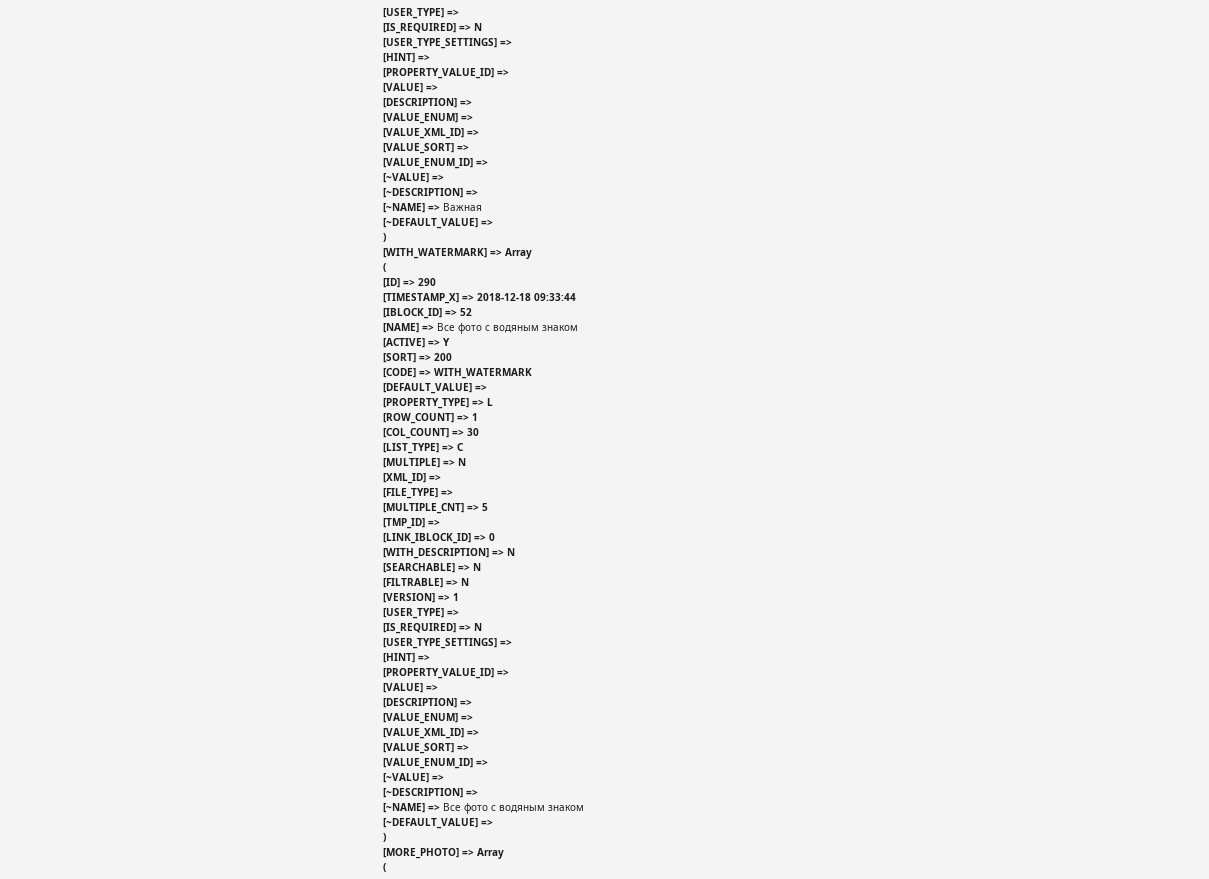[USER_TYPE] =>
[IS_REQUIRED] => N
[USER_TYPE_SETTINGS] =>
[HINT] =>
[PROPERTY_VALUE_ID] =>
[VALUE] =>
[DESCRIPTION] =>
[VALUE_ENUM] =>
[VALUE_XML_ID] =>
[VALUE_SORT] =>
[VALUE_ENUM_ID] =>
[~VALUE] =>
[~DESCRIPTION] =>
[~NAME] => Важная
[~DEFAULT_VALUE] =>
)
[WITH_WATERMARK] => Array
(
[ID] => 290
[TIMESTAMP_X] => 2018-12-18 09:33:44
[IBLOCK_ID] => 52
[NAME] => Все фото с водяным знаком
[ACTIVE] => Y
[SORT] => 200
[CODE] => WITH_WATERMARK
[DEFAULT_VALUE] =>
[PROPERTY_TYPE] => L
[ROW_COUNT] => 1
[COL_COUNT] => 30
[LIST_TYPE] => C
[MULTIPLE] => N
[XML_ID] =>
[FILE_TYPE] =>
[MULTIPLE_CNT] => 5
[TMP_ID] =>
[LINK_IBLOCK_ID] => 0
[WITH_DESCRIPTION] => N
[SEARCHABLE] => N
[FILTRABLE] => N
[VERSION] => 1
[USER_TYPE] =>
[IS_REQUIRED] => N
[USER_TYPE_SETTINGS] =>
[HINT] =>
[PROPERTY_VALUE_ID] =>
[VALUE] =>
[DESCRIPTION] =>
[VALUE_ENUM] =>
[VALUE_XML_ID] =>
[VALUE_SORT] =>
[VALUE_ENUM_ID] =>
[~VALUE] =>
[~DESCRIPTION] =>
[~NAME] => Все фото с водяным знаком
[~DEFAULT_VALUE] =>
)
[MORE_PHOTO] => Array
(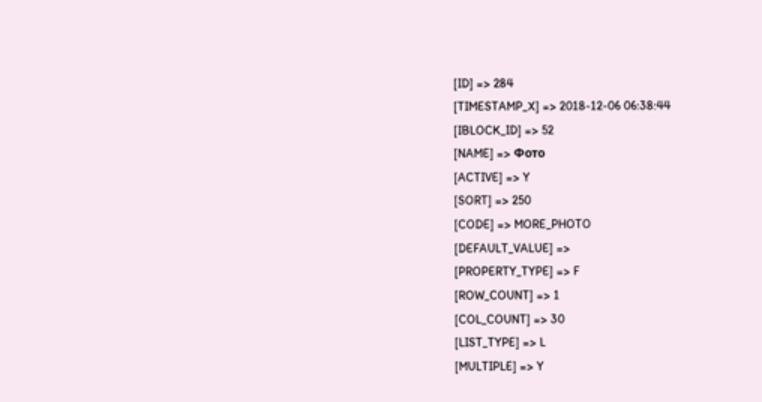[ID] => 284
[TIMESTAMP_X] => 2018-12-06 06:38:44
[IBLOCK_ID] => 52
[NAME] => Фото
[ACTIVE] => Y
[SORT] => 250
[CODE] => MORE_PHOTO
[DEFAULT_VALUE] =>
[PROPERTY_TYPE] => F
[ROW_COUNT] => 1
[COL_COUNT] => 30
[LIST_TYPE] => L
[MULTIPLE] => Y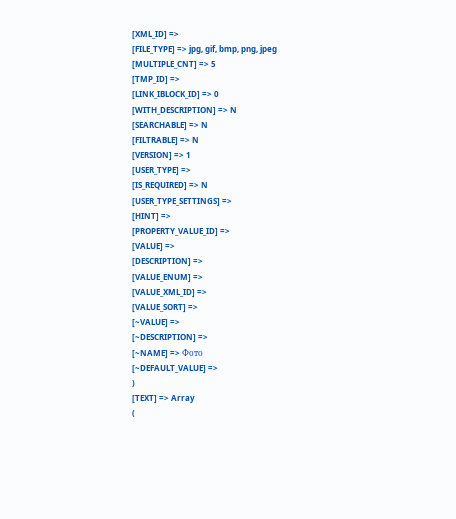[XML_ID] =>
[FILE_TYPE] => jpg, gif, bmp, png, jpeg
[MULTIPLE_CNT] => 5
[TMP_ID] =>
[LINK_IBLOCK_ID] => 0
[WITH_DESCRIPTION] => N
[SEARCHABLE] => N
[FILTRABLE] => N
[VERSION] => 1
[USER_TYPE] =>
[IS_REQUIRED] => N
[USER_TYPE_SETTINGS] =>
[HINT] =>
[PROPERTY_VALUE_ID] =>
[VALUE] =>
[DESCRIPTION] =>
[VALUE_ENUM] =>
[VALUE_XML_ID] =>
[VALUE_SORT] =>
[~VALUE] =>
[~DESCRIPTION] =>
[~NAME] => Фото
[~DEFAULT_VALUE] =>
)
[TEXT] => Array
(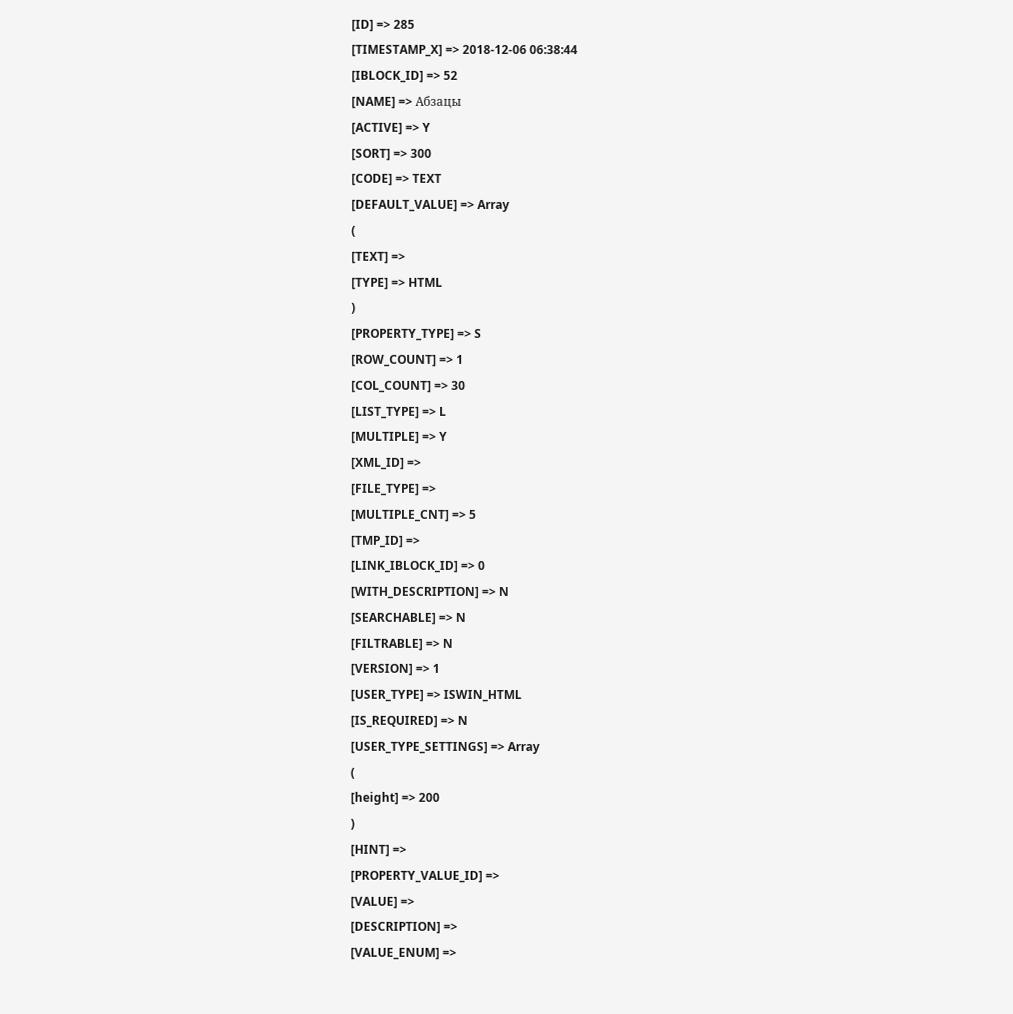[ID] => 285
[TIMESTAMP_X] => 2018-12-06 06:38:44
[IBLOCK_ID] => 52
[NAME] => Абзацы
[ACTIVE] => Y
[SORT] => 300
[CODE] => TEXT
[DEFAULT_VALUE] => Array
(
[TEXT] =>
[TYPE] => HTML
)
[PROPERTY_TYPE] => S
[ROW_COUNT] => 1
[COL_COUNT] => 30
[LIST_TYPE] => L
[MULTIPLE] => Y
[XML_ID] =>
[FILE_TYPE] =>
[MULTIPLE_CNT] => 5
[TMP_ID] =>
[LINK_IBLOCK_ID] => 0
[WITH_DESCRIPTION] => N
[SEARCHABLE] => N
[FILTRABLE] => N
[VERSION] => 1
[USER_TYPE] => ISWIN_HTML
[IS_REQUIRED] => N
[USER_TYPE_SETTINGS] => Array
(
[height] => 200
)
[HINT] =>
[PROPERTY_VALUE_ID] =>
[VALUE] =>
[DESCRIPTION] =>
[VALUE_ENUM] =>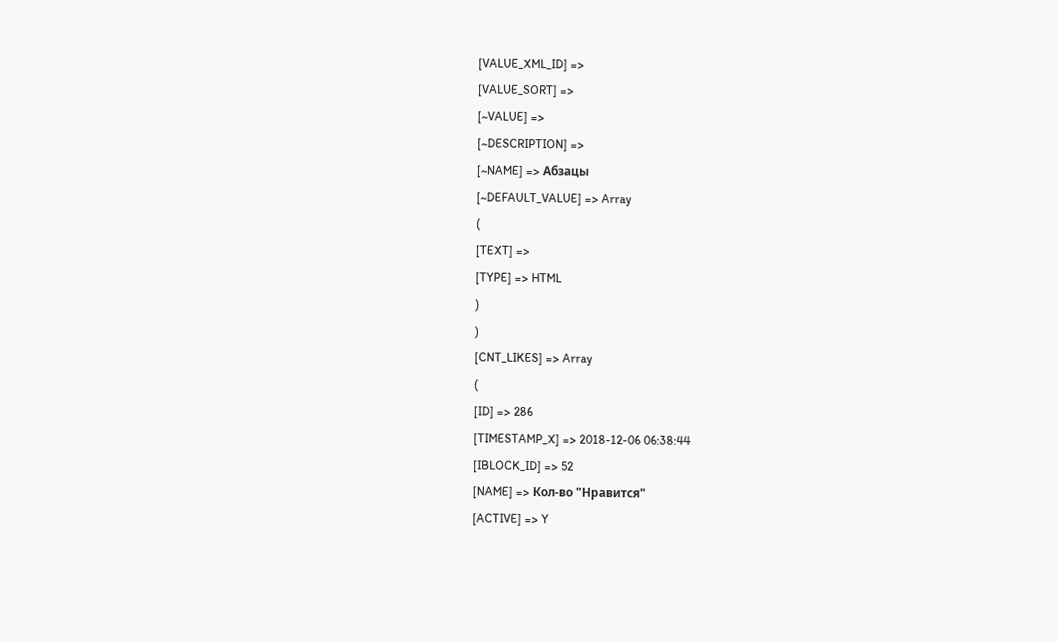[VALUE_XML_ID] =>
[VALUE_SORT] =>
[~VALUE] =>
[~DESCRIPTION] =>
[~NAME] => Абзацы
[~DEFAULT_VALUE] => Array
(
[TEXT] =>
[TYPE] => HTML
)
)
[CNT_LIKES] => Array
(
[ID] => 286
[TIMESTAMP_X] => 2018-12-06 06:38:44
[IBLOCK_ID] => 52
[NAME] => Кол-во "Нравится"
[ACTIVE] => Y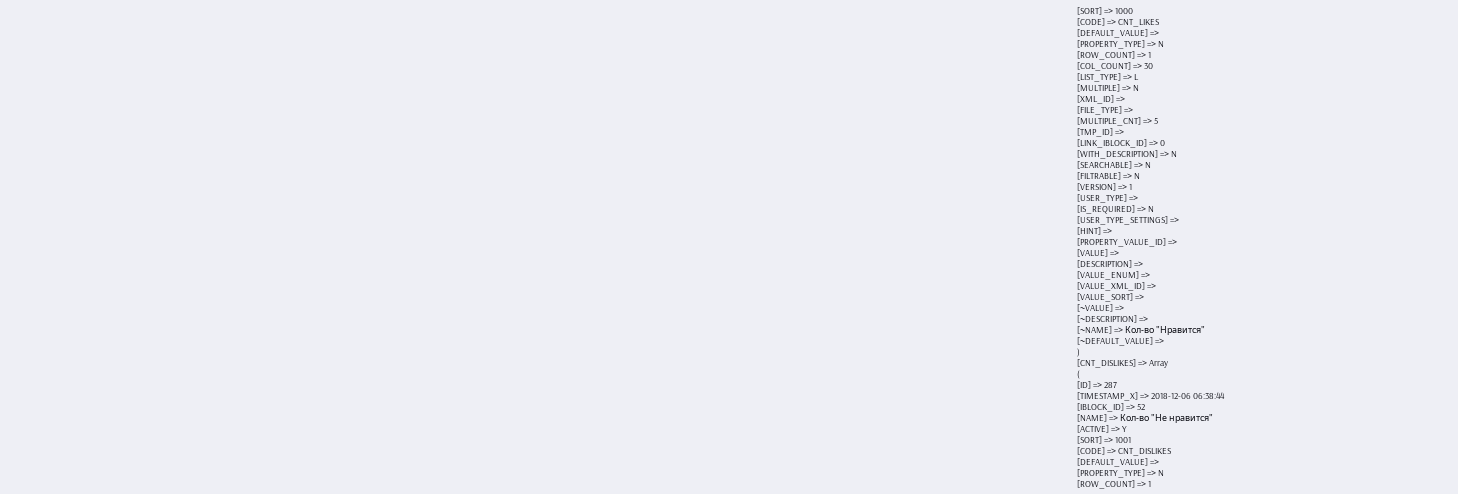[SORT] => 1000
[CODE] => CNT_LIKES
[DEFAULT_VALUE] =>
[PROPERTY_TYPE] => N
[ROW_COUNT] => 1
[COL_COUNT] => 30
[LIST_TYPE] => L
[MULTIPLE] => N
[XML_ID] =>
[FILE_TYPE] =>
[MULTIPLE_CNT] => 5
[TMP_ID] =>
[LINK_IBLOCK_ID] => 0
[WITH_DESCRIPTION] => N
[SEARCHABLE] => N
[FILTRABLE] => N
[VERSION] => 1
[USER_TYPE] =>
[IS_REQUIRED] => N
[USER_TYPE_SETTINGS] =>
[HINT] =>
[PROPERTY_VALUE_ID] =>
[VALUE] =>
[DESCRIPTION] =>
[VALUE_ENUM] =>
[VALUE_XML_ID] =>
[VALUE_SORT] =>
[~VALUE] =>
[~DESCRIPTION] =>
[~NAME] => Кол-во "Нравится"
[~DEFAULT_VALUE] =>
)
[CNT_DISLIKES] => Array
(
[ID] => 287
[TIMESTAMP_X] => 2018-12-06 06:38:44
[IBLOCK_ID] => 52
[NAME] => Кол-во "Не нравится"
[ACTIVE] => Y
[SORT] => 1001
[CODE] => CNT_DISLIKES
[DEFAULT_VALUE] =>
[PROPERTY_TYPE] => N
[ROW_COUNT] => 1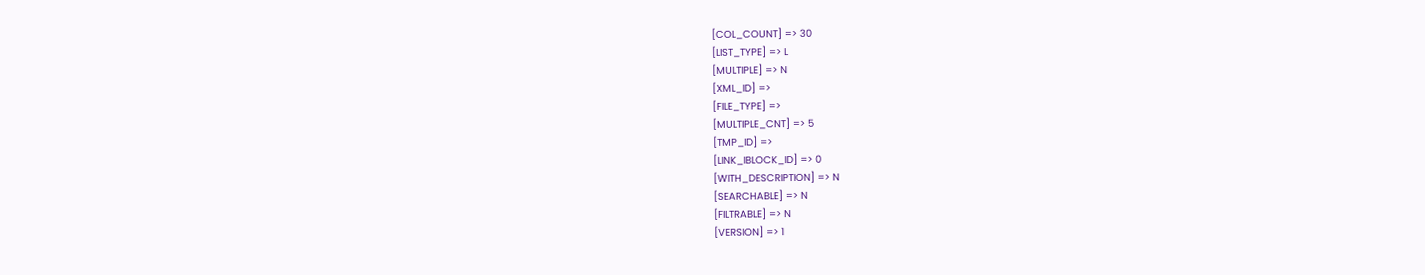[COL_COUNT] => 30
[LIST_TYPE] => L
[MULTIPLE] => N
[XML_ID] =>
[FILE_TYPE] =>
[MULTIPLE_CNT] => 5
[TMP_ID] =>
[LINK_IBLOCK_ID] => 0
[WITH_DESCRIPTION] => N
[SEARCHABLE] => N
[FILTRABLE] => N
[VERSION] => 1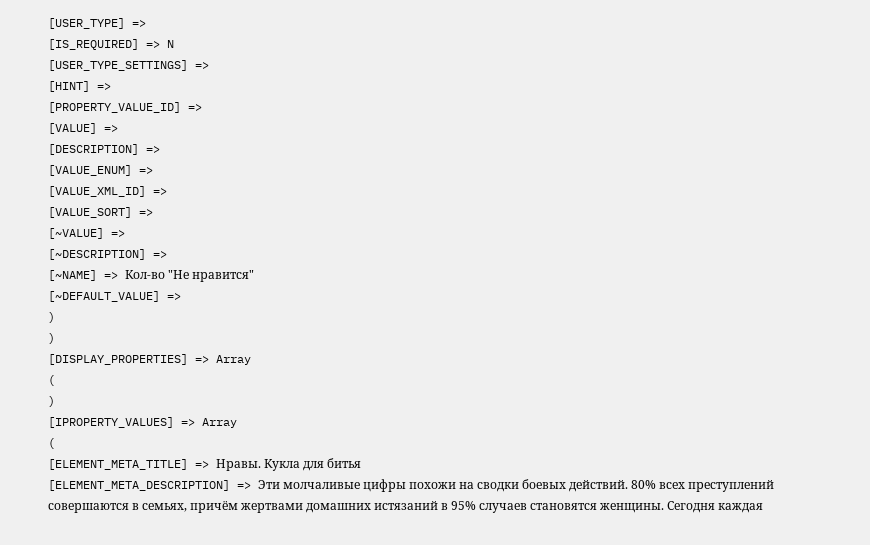[USER_TYPE] =>
[IS_REQUIRED] => N
[USER_TYPE_SETTINGS] =>
[HINT] =>
[PROPERTY_VALUE_ID] =>
[VALUE] =>
[DESCRIPTION] =>
[VALUE_ENUM] =>
[VALUE_XML_ID] =>
[VALUE_SORT] =>
[~VALUE] =>
[~DESCRIPTION] =>
[~NAME] => Кол-во "Не нравится"
[~DEFAULT_VALUE] =>
)
)
[DISPLAY_PROPERTIES] => Array
(
)
[IPROPERTY_VALUES] => Array
(
[ELEMENT_META_TITLE] => Нравы. Кукла для битья
[ELEMENT_META_DESCRIPTION] => Эти молчаливые цифры похожи на сводки боевых действий. 80% всех преступлений совершаются в семьях, причём жертвами домашних истязаний в 95% случаев становятся женщины. Сегодня каждая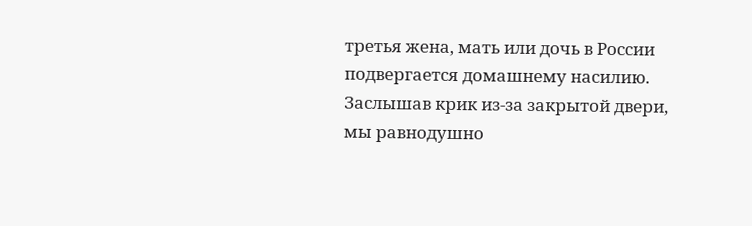третья жена, мать или дочь в России подвергается домашнему насилию. Заслышав крик из-за закрытой двери, мы равнодушно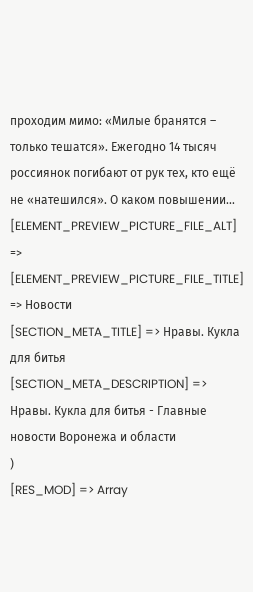проходим мимо: «Милые бранятся – только тешатся». Ежегодно 14 тысяч россиянок погибают от рук тех, кто ещё не «натешился». О каком повышении...
[ELEMENT_PREVIEW_PICTURE_FILE_ALT] =>
[ELEMENT_PREVIEW_PICTURE_FILE_TITLE] => Новости
[SECTION_META_TITLE] => Нравы. Кукла для битья
[SECTION_META_DESCRIPTION] => Нравы. Кукла для битья - Главные новости Воронежа и области
)
[RES_MOD] => Array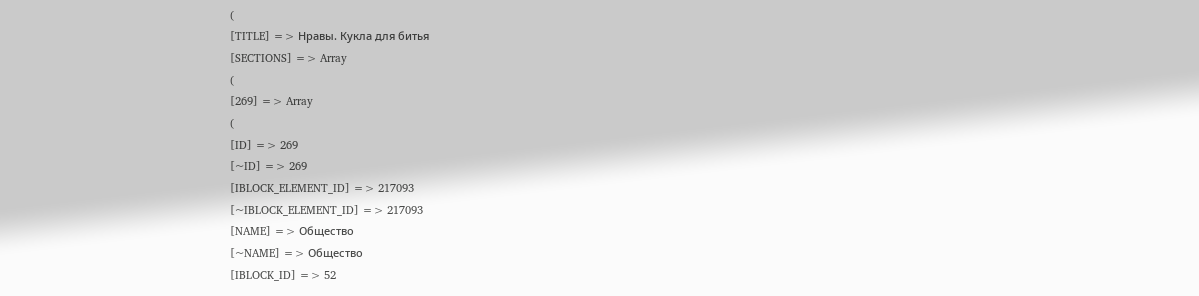(
[TITLE] => Нравы. Кукла для битья
[SECTIONS] => Array
(
[269] => Array
(
[ID] => 269
[~ID] => 269
[IBLOCK_ELEMENT_ID] => 217093
[~IBLOCK_ELEMENT_ID] => 217093
[NAME] => Общество
[~NAME] => Общество
[IBLOCK_ID] => 52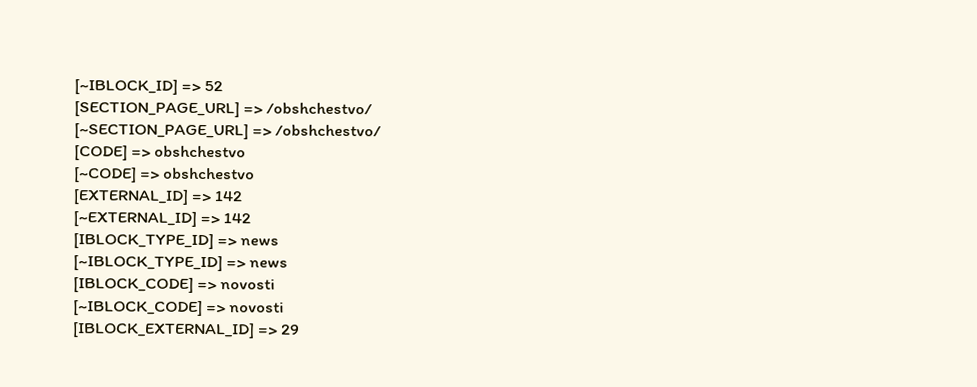[~IBLOCK_ID] => 52
[SECTION_PAGE_URL] => /obshchestvo/
[~SECTION_PAGE_URL] => /obshchestvo/
[CODE] => obshchestvo
[~CODE] => obshchestvo
[EXTERNAL_ID] => 142
[~EXTERNAL_ID] => 142
[IBLOCK_TYPE_ID] => news
[~IBLOCK_TYPE_ID] => news
[IBLOCK_CODE] => novosti
[~IBLOCK_CODE] => novosti
[IBLOCK_EXTERNAL_ID] => 29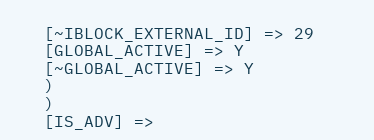[~IBLOCK_EXTERNAL_ID] => 29
[GLOBAL_ACTIVE] => Y
[~GLOBAL_ACTIVE] => Y
)
)
[IS_ADV] =>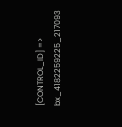[CONTROL_ID] => bx_4182259225_217093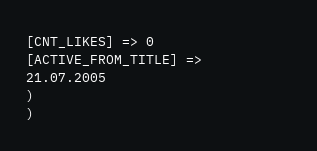[CNT_LIKES] => 0
[ACTIVE_FROM_TITLE] => 21.07.2005
)
)